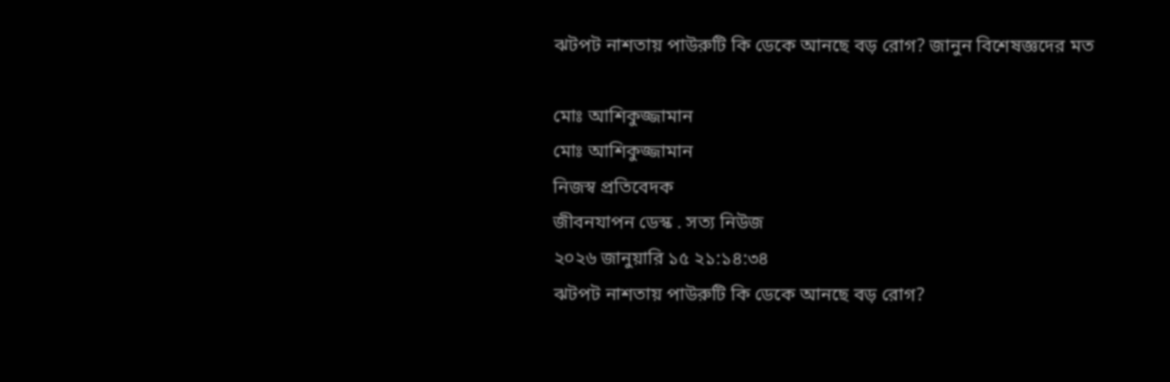ঝটপট নাশতায় পাউরুটি কি ডেকে আনছে বড় রোগ? জানুন বিশেষজ্ঞদের মত

মোঃ আশিকুজ্জামান
মোঃ আশিকুজ্জামান
নিজস্ব প্রতিবেদক
জীবনযাপন ডেস্ক . সত্য নিউজ
২০২৬ জানুয়ারি ১৫ ২১:১৪:৩৪
ঝটপট নাশতায় পাউরুটি কি ডেকে আনছে বড় রোগ?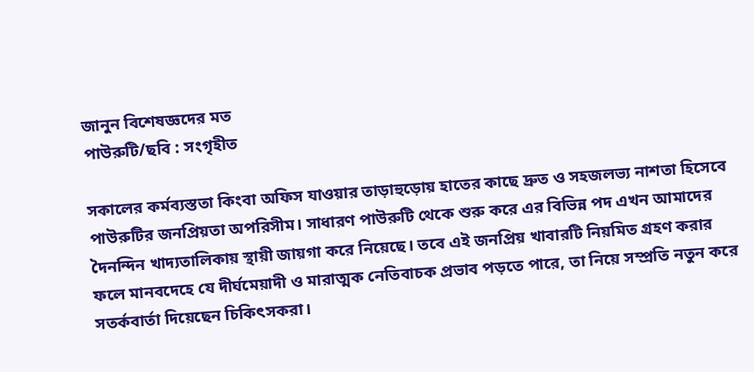জানুন বিশেষজ্ঞদের মত
পাউরুটি/ছবি : সংগৃহীত

সকালের কর্মব্যস্ততা কিংবা অফিস যাওয়ার তাড়াহুড়োয় হাতের কাছে দ্রুত ও সহজলভ্য নাশতা হিসেবে পাউরুটির জনপ্রিয়তা অপরিসীম। সাধারণ পাউরুটি থেকে শুরু করে এর বিভিন্ন পদ এখন আমাদের দৈনন্দিন খাদ্যতালিকায় স্থায়ী জায়গা করে নিয়েছে। তবে এই জনপ্রিয় খাবারটি নিয়মিত গ্রহণ করার ফলে মানবদেহে যে দীর্ঘমেয়াদী ও মারাত্মক নেতিবাচক প্রভাব পড়তে পারে, তা নিয়ে সম্প্রতি নতুন করে সতর্কবার্তা দিয়েছেন চিকিৎসকরা।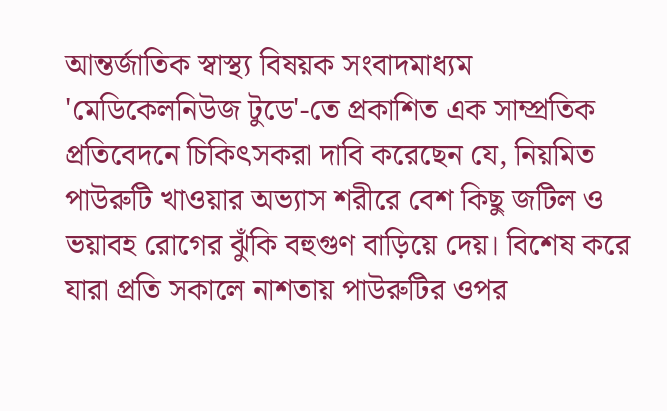আন্তর্জাতিক স্বাস্থ্য বিষয়ক সংবাদমাধ্যম 'মেডিকেলনিউজ টুডে'-তে প্রকাশিত এক সাম্প্রতিক প্রতিবেদনে চিকিৎসকরা দাবি করেছেন যে, নিয়মিত পাউরুটি খাওয়ার অভ্যাস শরীরে বেশ কিছু জটিল ও ভয়াবহ রোগের ঝুঁকি বহুগুণ বাড়িয়ে দেয়। বিশেষ করে যারা প্রতি সকালে নাশতায় পাউরুটির ওপর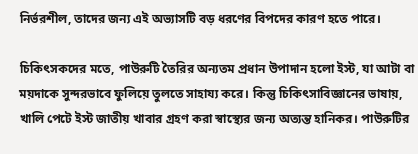নির্ভরশীল, তাদের জন্য এই অভ্যাসটি বড় ধরণের বিপদের কারণ হতে পারে।

চিকিৎসকদের মতে, পাউরুটি তৈরির অন্যতম প্রধান উপাদান হলো ইস্ট, যা আটা বা ময়দাকে সুন্দরভাবে ফুলিয়ে তুলতে সাহায্য করে। কিন্তু চিকিৎসাবিজ্ঞানের ভাষায়, খালি পেটে ইস্ট জাতীয় খাবার গ্রহণ করা স্বাস্থ্যের জন্য অত্যন্ত হানিকর। পাউরুটির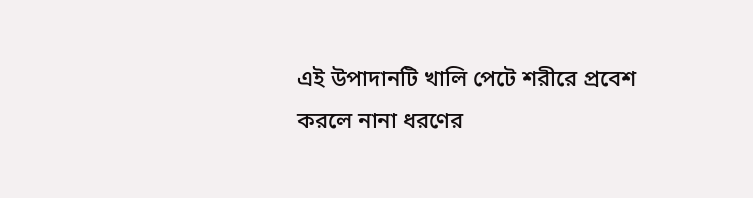এই উপাদানটি খালি পেটে শরীরে প্রবেশ করলে নানা ধরণের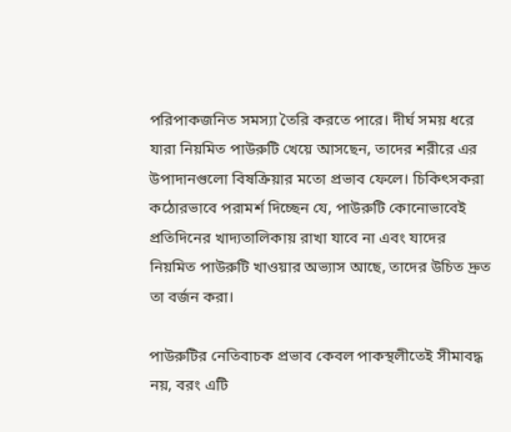পরিপাকজনিত সমস্যা তৈরি করতে পারে। দীর্ঘ সময় ধরে যারা নিয়মিত পাউরুটি খেয়ে আসছেন, তাদের শরীরে এর উপাদানগুলো বিষক্রিয়ার মতো প্রভাব ফেলে। চিকিৎসকরা কঠোরভাবে পরামর্শ দিচ্ছেন যে, পাউরুটি কোনোভাবেই প্রতিদিনের খাদ্যতালিকায় রাখা যাবে না এবং যাদের নিয়মিত পাউরুটি খাওয়ার অভ্যাস আছে, তাদের উচিত দ্রুত তা বর্জন করা।

পাউরুটির নেতিবাচক প্রভাব কেবল পাকস্থলীতেই সীমাবদ্ধ নয়, বরং এটি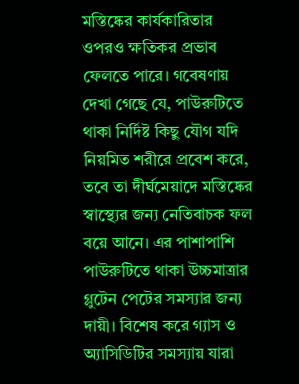মস্তিষ্কের কার্যকারিতার ওপরও ক্ষতিকর প্রভাব ফেলতে পারে। গবেষণায় দেখা গেছে যে, পাউরুটিতে থাকা নির্দিষ্ট কিছু যৌগ যদি নিয়মিত শরীরে প্রবেশ করে, তবে তা দীর্ঘমেয়াদে মস্তিষ্কের স্বাস্থ্যের জন্য নেতিবাচক ফল বয়ে আনে। এর পাশাপাশি পাউরুটিতে থাকা উচ্চমাত্রার গ্লুটেন পেটের সমস্যার জন্য দায়ী। বিশেষ করে গ্যাস ও অ্যাসিডিটির সমস্যায় যারা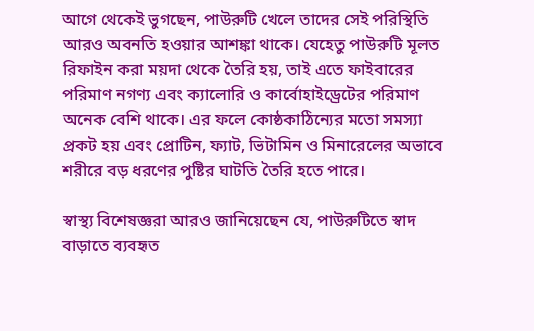আগে থেকেই ভুগছেন, পাউরুটি খেলে তাদের সেই পরিস্থিতি আরও অবনতি হওয়ার আশঙ্কা থাকে। যেহেতু পাউরুটি মূলত রিফাইন করা ময়দা থেকে তৈরি হয়, তাই এতে ফাইবারের পরিমাণ নগণ্য এবং ক্যালোরি ও কার্বোহাইড্রেটের পরিমাণ অনেক বেশি থাকে। এর ফলে কোষ্ঠকাঠিন্যের মতো সমস্যা প্রকট হয় এবং প্রোটিন, ফ্যাট, ভিটামিন ও মিনারেলের অভাবে শরীরে বড় ধরণের পুষ্টির ঘাটতি তৈরি হতে পারে।

স্বাস্থ্য বিশেষজ্ঞরা আরও জানিয়েছেন যে, পাউরুটিতে স্বাদ বাড়াতে ব্যবহৃত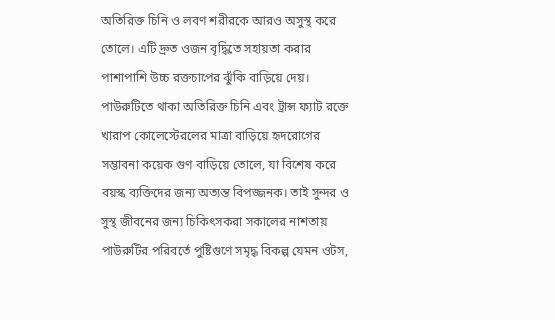অতিরিক্ত চিনি ও লবণ শরীরকে আরও অসুস্থ করে তোলে। এটি দ্রুত ওজন বৃদ্ধিতে সহায়তা করার পাশাপাশি উচ্চ রক্তচাপের ঝুঁকি বাড়িয়ে দেয়। পাউরুটিতে থাকা অতিরিক্ত চিনি এবং ট্রান্স ফ্যাট রক্তে খারাপ কোলেস্টেরলের মাত্রা বাড়িয়ে হৃদরোগের সম্ভাবনা কয়েক গুণ বাড়িয়ে তোলে, যা বিশেষ করে বয়স্ক ব্যক্তিদের জন্য অত্যন্ত বিপজ্জনক। তাই সুন্দর ও সুস্থ জীবনের জন্য চিকিৎসকরা সকালের নাশতায় পাউরুটির পরিবর্তে পুষ্টিগুণে সমৃদ্ধ বিকল্প যেমন ওটস,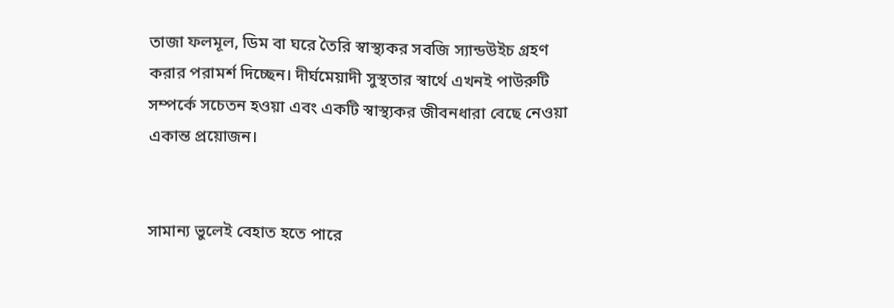তাজা ফলমূল, ডিম বা ঘরে তৈরি স্বাস্থ্যকর সবজি স্যান্ডউইচ গ্রহণ করার পরামর্শ দিচ্ছেন। দীর্ঘমেয়াদী সুস্থতার স্বার্থে এখনই পাউরুটি সম্পর্কে সচেতন হওয়া এবং একটি স্বাস্থ্যকর জীবনধারা বেছে নেওয়া একান্ত প্রয়োজন।


সামান্য ভুলেই বেহাত হতে পারে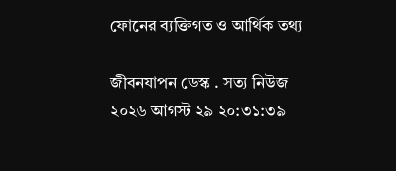ফোনের ব্যক্তিগত ও আর্থিক তথ্য

জীবনযাপন ডেস্ক . সত্য নিউজ
২০২৬ আগস্ট ২৯ ২০:৩১:৩৯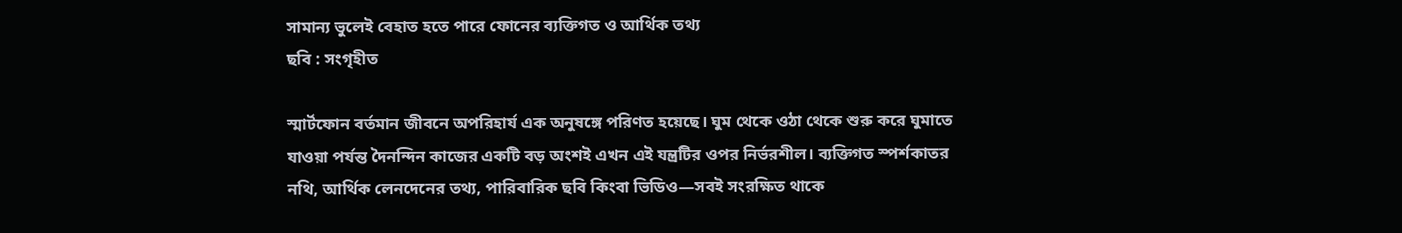সামান্য ভুলেই বেহাত হতে পারে ফোনের ব্যক্তিগত ও আর্থিক তথ্য
ছবি : সংগৃহীত

স্মার্টফোন বর্তমান জীবনে অপরিহার্য এক অনুষঙ্গে পরিণত হয়েছে। ঘুম থেকে ওঠা থেকে শুরু করে ঘুমাতে যাওয়া পর্যন্ত দৈনন্দিন কাজের একটি বড় অংশই এখন এই যন্ত্রটির ওপর নির্ভরশীল। ব্যক্তিগত স্পর্শকাতর নথি, আর্থিক লেনদেনের তথ্য, পারিবারিক ছবি কিংবা ভিডিও—সবই সংরক্ষিত থাকে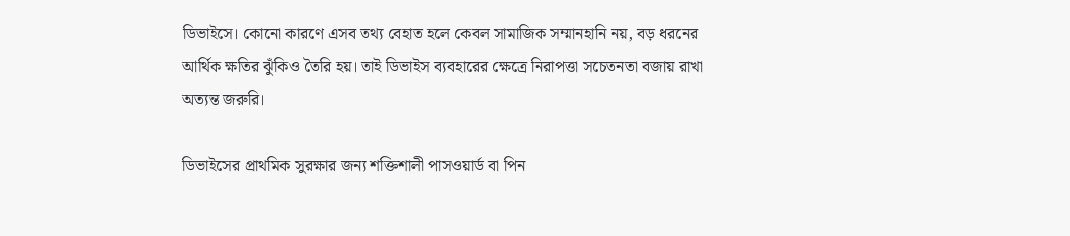ডিভাইসে। কোনো কারণে এসব তথ্য বেহাত হলে কেবল সামাজিক সম্মানহানি নয়, বড় ধরনের আর্থিক ক্ষতির ঝুঁকিও তৈরি হয়। তাই ডিভাইস ব্যবহারের ক্ষেত্রে নিরাপত্তা সচেতনতা বজায় রাখা অত্যন্ত জরুরি।

ডিভাইসের প্রাথমিক সুরক্ষার জন্য শক্তিশালী পাসওয়ার্ড বা পিন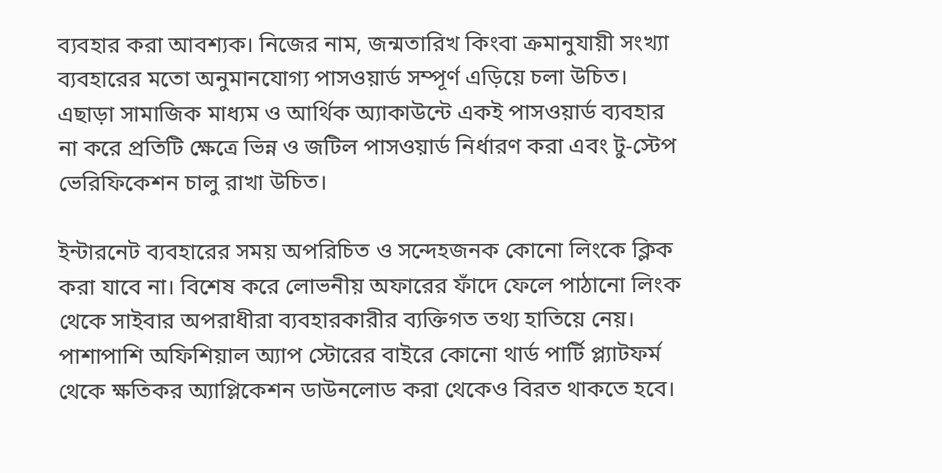ব্যবহার করা আবশ্যক। নিজের নাম, জন্মতারিখ কিংবা ক্রমানুযায়ী সংখ্যা ব্যবহারের মতো অনুমানযোগ্য পাসওয়ার্ড সম্পূর্ণ এড়িয়ে চলা উচিত। এছাড়া সামাজিক মাধ্যম ও আর্থিক অ্যাকাউন্টে একই পাসওয়ার্ড ব্যবহার না করে প্রতিটি ক্ষেত্রে ভিন্ন ও জটিল পাসওয়ার্ড নির্ধারণ করা এবং টু-স্টেপ ভেরিফিকেশন চালু রাখা উচিত।

ইন্টারনেট ব্যবহারের সময় অপরিচিত ও সন্দেহজনক কোনো লিংকে ক্লিক করা যাবে না। বিশেষ করে লোভনীয় অফারের ফাঁদে ফেলে পাঠানো লিংক থেকে সাইবার অপরাধীরা ব্যবহারকারীর ব্যক্তিগত তথ্য হাতিয়ে নেয়। পাশাপাশি অফিশিয়াল অ্যাপ স্টোরের বাইরে কোনো থার্ড পার্টি প্ল্যাটফর্ম থেকে ক্ষতিকর অ্যাপ্লিকেশন ডাউনলোড করা থেকেও বিরত থাকতে হবে।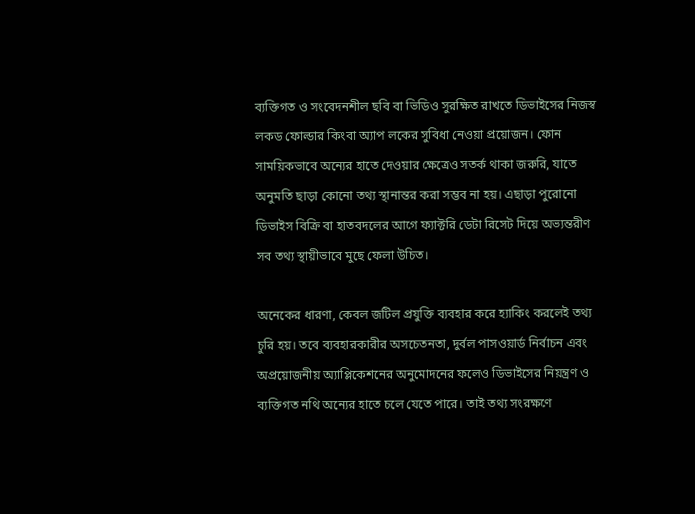ব্যক্তিগত ও সংবেদনশীল ছবি বা ভিডিও সুরক্ষিত রাখতে ডিভাইসের নিজস্ব লকড ফোল্ডার কিংবা অ্যাপ লকের সুবিধা নেওয়া প্রয়োজন। ফোন সাময়িকভাবে অন্যের হাতে দেওয়ার ক্ষেত্রেও সতর্ক থাকা জরুরি, যাতে অনুমতি ছাড়া কোনো তথ্য স্থানান্তর করা সম্ভব না হয়। এছাড়া পুরোনো ডিভাইস বিক্রি বা হাতবদলের আগে ফ্যাক্টরি ডেটা রিসেট দিয়ে অভ্যন্তরীণ সব তথ্য স্থায়ীভাবে মুছে ফেলা উচিত।

অনেকের ধারণা, কেবল জটিল প্রযুক্তি ব্যবহার করে হ্যাকিং করলেই তথ্য চুরি হয়। তবে ব্যবহারকারীর অসচেতনতা, দুর্বল পাসওয়ার্ড নির্বাচন এবং অপ্রয়োজনীয় অ্যাপ্লিকেশনের অনুমোদনের ফলেও ডিভাইসের নিয়ন্ত্রণ ও ব্যক্তিগত নথি অন্যের হাতে চলে যেতে পারে। তাই তথ্য সংরক্ষণে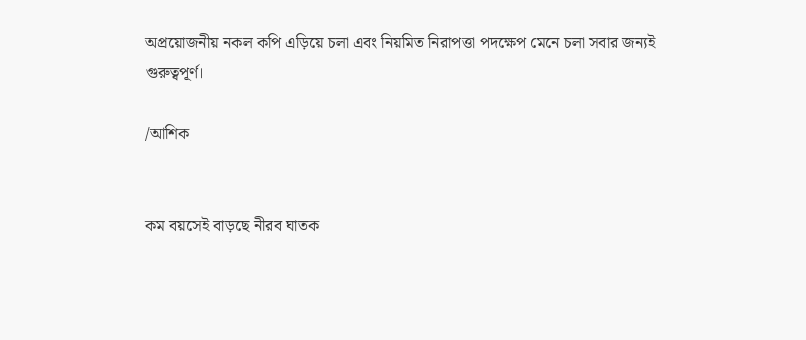অপ্রয়োজনীয় নকল কপি এড়িয়ে চলা এবং নিয়মিত নিরাপত্তা পদক্ষেপ মেনে চলা সবার জন্যই গুরুত্বপূর্ণ।

/আশিক


কম বয়সেই বাড়ছে নীরব ঘাতক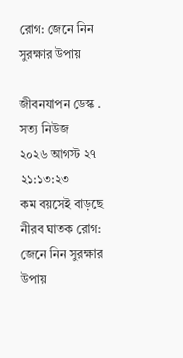রোগ: জেনে নিন সুরক্ষার উপায়

জীবনযাপন ডেস্ক . সত্য নিউজ
২০২৬ আগস্ট ২৭ ২১:১৩:২৩
কম বয়সেই বাড়ছে নীরব ঘাতক রোগ: জেনে নিন সুরক্ষার উপায়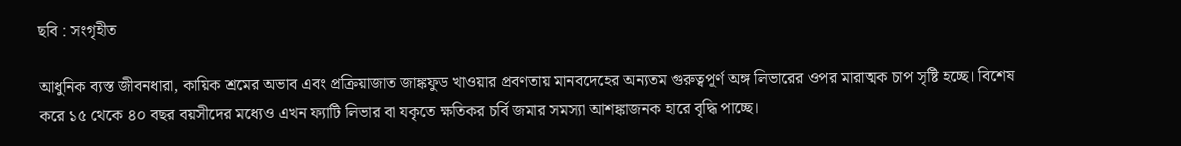ছবি : সংগৃহীত

আধুনিক ব্যস্ত জীবনধারা, কায়িক শ্রমের অভাব এবং প্রক্রিয়াজাত জাঙ্কফুড খাওয়ার প্রবণতায় মানবদেহের অন্যতম গুরুত্বপূর্ণ অঙ্গ লিভারের ওপর মারাত্মক চাপ সৃষ্টি হচ্ছে। বিশেষ করে ১৫ থেকে ৪০ বছর বয়সীদের মধ্যেও এখন ফ্যাটি লিভার বা যকৃতে ক্ষতিকর চর্বি জমার সমস্যা আশঙ্কাজনক হারে বৃদ্ধি পাচ্ছে।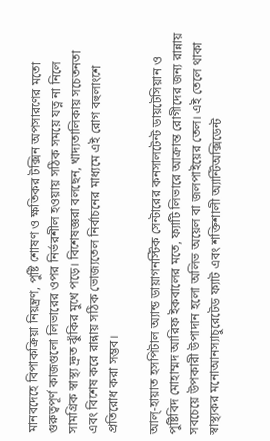মানবদেহে বিপাকক্রিয়া নিয়ন্ত্রণ, পুষ্টি শোষণ ও ক্ষতিকর টক্সিন অপসারণের মতো গুরুত্বপূর্ণ কাজগুলো লিভারের ওপর নির্ভরশীল হওয়ায় সঠিক সময়ে যত্ন না নিলে সামগ্রিক স্বাস্থ্য দ্রুত ঝুঁকির মুখে পড়ে। বিশেষজ্ঞরা বলছেন, খাদ্যতালিকায় সচেতনতা এবং বিশেষ করে রান্নায় সঠিক ভোজ্যতেল নির্বাচনের মাধ্যমে এই রোগ বহুলাংশে প্রতিরোধ করা সম্ভব।

আল্-হায়াত হসপিটাল অ্যান্ড ডায়াগনস্টিক সেন্টারের কনসালটেন্ট ডায়টেসিয়ান ও পুষ্টিবিদ মোহাম্মদ আরিফ ইকবালের মতে, ফ্যাটি লিভারে আক্রান্ত রোগীদের জন্য রান্নায় সবচেয়ে উপকারী উপাদান হলো অলিভ অয়েল বা জলপাইয়ের তেল। এই তেলে থাকা স্বাস্থ্যকর মনোআনস্যাচুরেটেড ফ্যাট এবং শক্তিশালী অ্যান্টিঅক্সিডেন্ট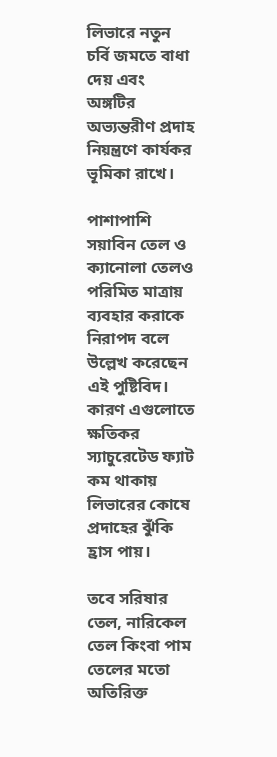লিভারে নতুন চর্বি জমতে বাধা দেয় এবং অঙ্গটির অভ্যন্তরীণ প্রদাহ নিয়ন্ত্রণে কার্যকর ভূমিকা রাখে।

পাশাপাশি সয়াবিন তেল ও ক্যানোলা তেলও পরিমিত মাত্রায় ব্যবহার করাকে নিরাপদ বলে উল্লেখ করেছেন এই পুষ্টিবিদ। কারণ এগুলোতে ক্ষতিকর স্যাচুরেটেড ফ্যাট কম থাকায় লিভারের কোষে প্রদাহের ঝুঁকি হ্রাস পায়।

তবে সরিষার তেল, নারিকেল তেল কিংবা পাম তেলের মতো অতিরিক্ত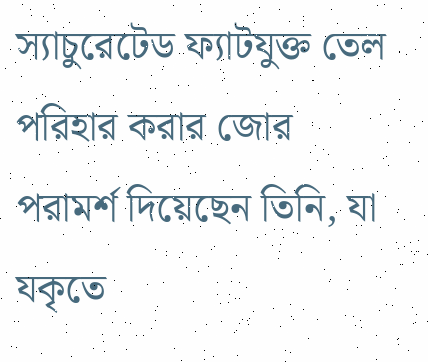স্যাচুরেটেড ফ্যাটযুক্ত তেল পরিহার করার জোর পরামর্শ দিয়েছেন তিনি, যা যকৃতে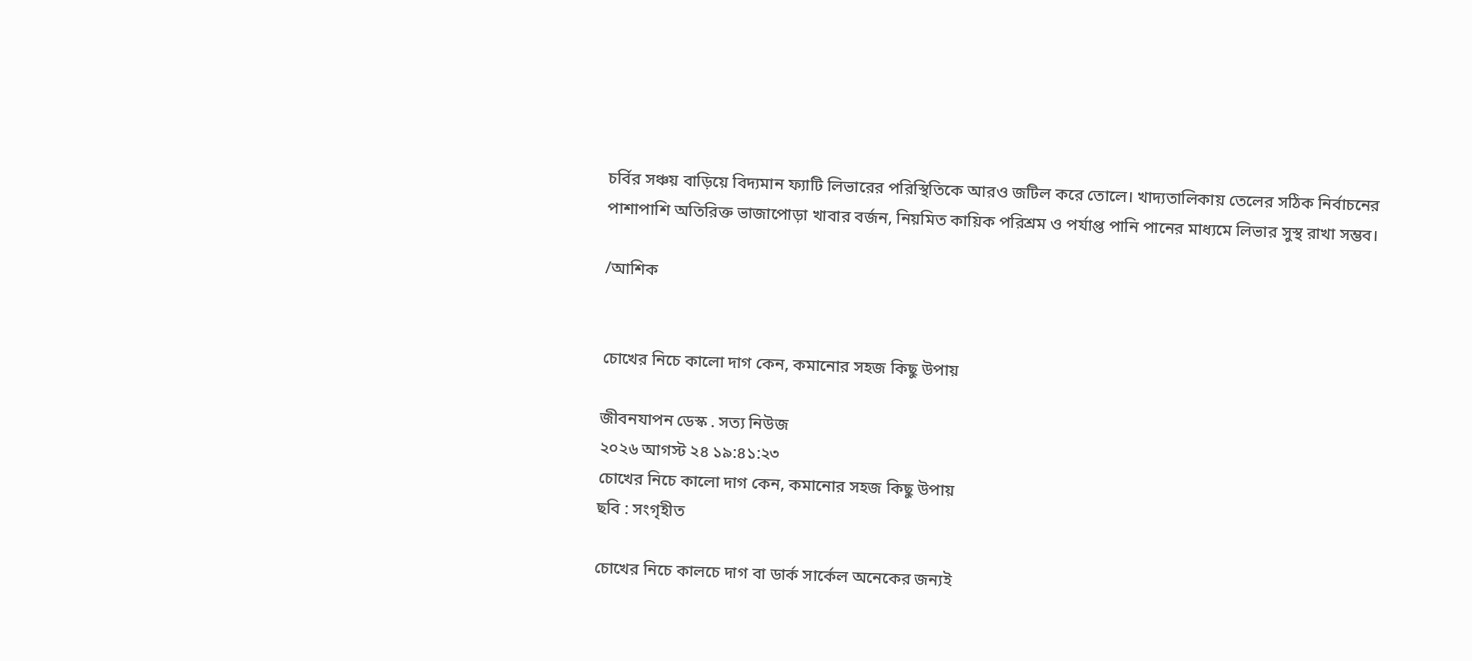চর্বির সঞ্চয় বাড়িয়ে বিদ্যমান ফ্যাটি লিভারের পরিস্থিতিকে আরও জটিল করে তোলে। খাদ্যতালিকায় তেলের সঠিক নির্বাচনের পাশাপাশি অতিরিক্ত ভাজাপোড়া খাবার বর্জন, নিয়মিত কায়িক পরিশ্রম ও পর্যাপ্ত পানি পানের মাধ্যমে লিভার সুস্থ রাখা সম্ভব।

/আশিক


চোখের নিচে কালো দাগ কেন, কমানোর সহজ কিছু উপায়

জীবনযাপন ডেস্ক . সত্য নিউজ
২০২৬ আগস্ট ২৪ ১৯:৪১:২৩
চোখের নিচে কালো দাগ কেন, কমানোর সহজ কিছু উপায়
ছবি : সংগৃহীত

চোখের নিচে কালচে দাগ বা ডার্ক সার্কেল অনেকের জন্যই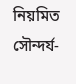নিয়মিত সৌন্দর্য-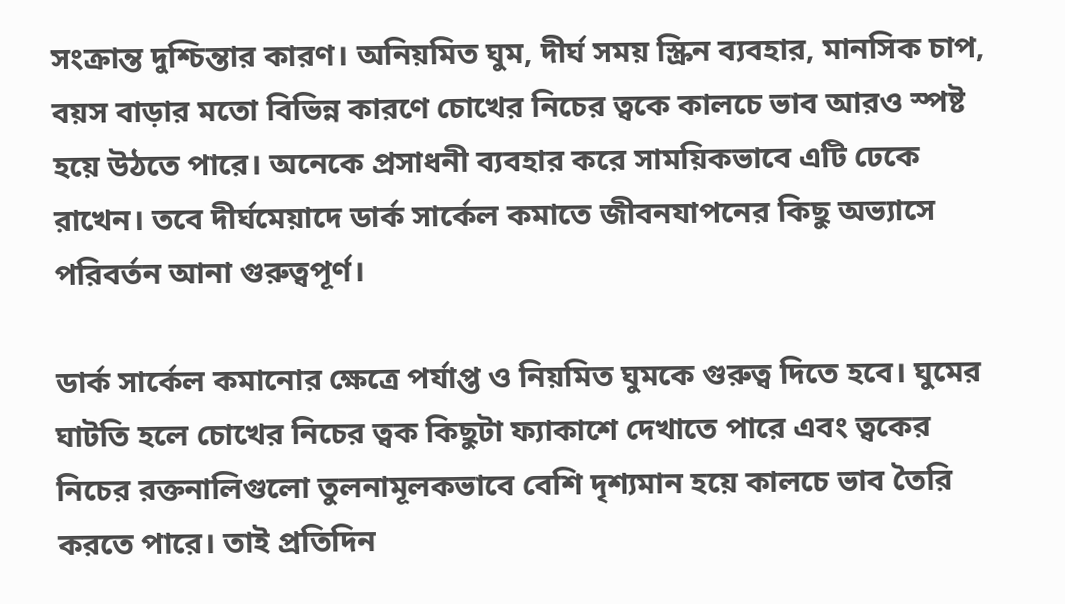সংক্রান্ত দুশ্চিন্তার কারণ। অনিয়মিত ঘুম, দীর্ঘ সময় স্ক্রিন ব্যবহার, মানসিক চাপ, বয়স বাড়ার মতো বিভিন্ন কারণে চোখের নিচের ত্বকে কালচে ভাব আরও স্পষ্ট হয়ে উঠতে পারে। অনেকে প্রসাধনী ব্যবহার করে সাময়িকভাবে এটি ঢেকে রাখেন। তবে দীর্ঘমেয়াদে ডার্ক সার্কেল কমাতে জীবনযাপনের কিছু অভ্যাসে পরিবর্তন আনা গুরুত্বপূর্ণ।

ডার্ক সার্কেল কমানোর ক্ষেত্রে পর্যাপ্ত ও নিয়মিত ঘুমকে গুরুত্ব দিতে হবে। ঘুমের ঘাটতি হলে চোখের নিচের ত্বক কিছুটা ফ্যাকাশে দেখাতে পারে এবং ত্বকের নিচের রক্তনালিগুলো তুলনামূলকভাবে বেশি দৃশ্যমান হয়ে কালচে ভাব তৈরি করতে পারে। তাই প্রতিদিন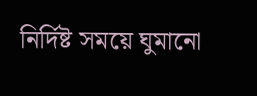নির্দিষ্ট সময়ে ঘুমানো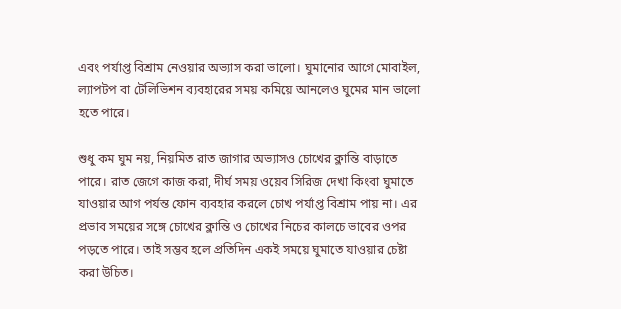এবং পর্যাপ্ত বিশ্রাম নেওয়ার অভ্যাস করা ভালো। ঘুমানোর আগে মোবাইল, ল্যাপটপ বা টেলিভিশন ব্যবহারের সময় কমিয়ে আনলেও ঘুমের মান ভালো হতে পারে।

শুধু কম ঘুম নয়, নিয়মিত রাত জাগার অভ্যাসও চোখের ক্লান্তি বাড়াতে পারে। রাত জেগে কাজ করা, দীর্ঘ সময় ওয়েব সিরিজ দেখা কিংবা ঘুমাতে যাওয়ার আগ পর্যন্ত ফোন ব্যবহার করলে চোখ পর্যাপ্ত বিশ্রাম পায় না। এর প্রভাব সময়ের সঙ্গে চোখের ক্লান্তি ও চোখের নিচের কালচে ভাবের ওপর পড়তে পারে। তাই সম্ভব হলে প্রতিদিন একই সময়ে ঘুমাতে যাওয়ার চেষ্টা করা উচিত।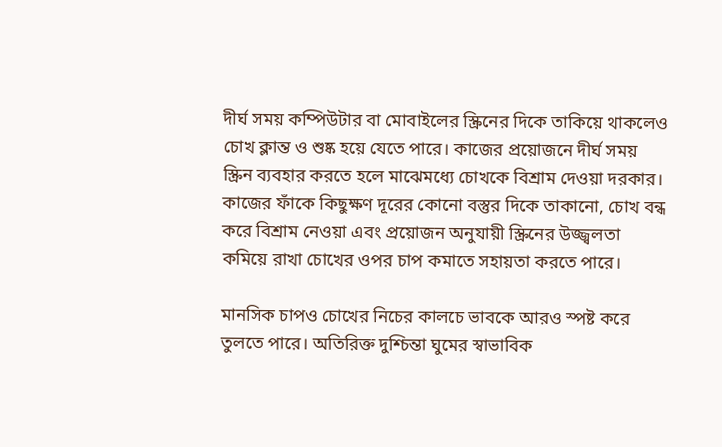দীর্ঘ সময় কম্পিউটার বা মোবাইলের স্ক্রিনের দিকে তাকিয়ে থাকলেও চোখ ক্লান্ত ও শুষ্ক হয়ে যেতে পারে। কাজের প্রয়োজনে দীর্ঘ সময় স্ক্রিন ব্যবহার করতে হলে মাঝেমধ্যে চোখকে বিশ্রাম দেওয়া দরকার। কাজের ফাঁকে কিছুক্ষণ দূরের কোনো বস্তুর দিকে তাকানো, চোখ বন্ধ করে বিশ্রাম নেওয়া এবং প্রয়োজন অনুযায়ী স্ক্রিনের উজ্জ্বলতা কমিয়ে রাখা চোখের ওপর চাপ কমাতে সহায়তা করতে পারে।

মানসিক চাপও চোখের নিচের কালচে ভাবকে আরও স্পষ্ট করে তুলতে পারে। অতিরিক্ত দুশ্চিন্তা ঘুমের স্বাভাবিক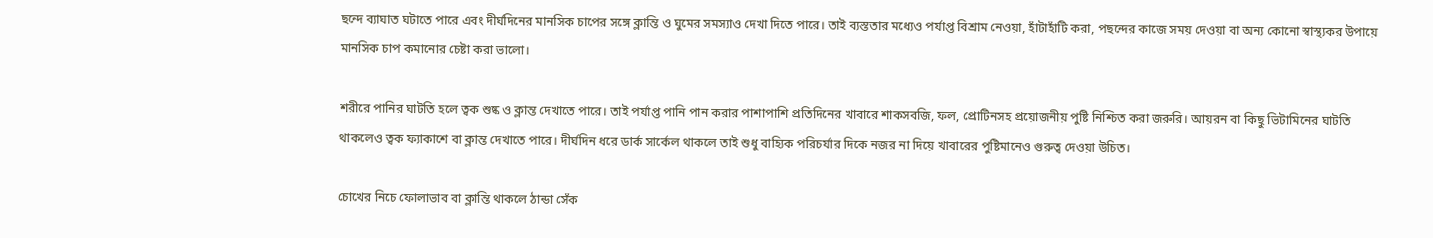ছন্দে ব্যাঘাত ঘটাতে পারে এবং দীর্ঘদিনের মানসিক চাপের সঙ্গে ক্লান্তি ও ঘুমের সমস্যাও দেখা দিতে পারে। তাই ব্যস্ততার মধ্যেও পর্যাপ্ত বিশ্রাম নেওয়া, হাঁটাহাঁটি করা, পছন্দের কাজে সময় দেওয়া বা অন্য কোনো স্বাস্থ্যকর উপায়ে মানসিক চাপ কমানোর চেষ্টা করা ভালো।

শরীরে পানির ঘাটতি হলে ত্বক শুষ্ক ও ক্লান্ত দেখাতে পারে। তাই পর্যাপ্ত পানি পান করার পাশাপাশি প্রতিদিনের খাবারে শাকসবজি, ফল, প্রোটিনসহ প্রয়োজনীয় পুষ্টি নিশ্চিত করা জরুরি। আয়রন বা কিছু ভিটামিনের ঘাটতি থাকলেও ত্বক ফ্যাকাশে বা ক্লান্ত দেখাতে পারে। দীর্ঘদিন ধরে ডার্ক সার্কেল থাকলে তাই শুধু বাহ্যিক পরিচর্যার দিকে নজর না দিয়ে খাবারের পুষ্টিমানেও গুরুত্ব দেওয়া উচিত।

চোখের নিচে ফোলাভাব বা ক্লান্তি থাকলে ঠান্ডা সেঁক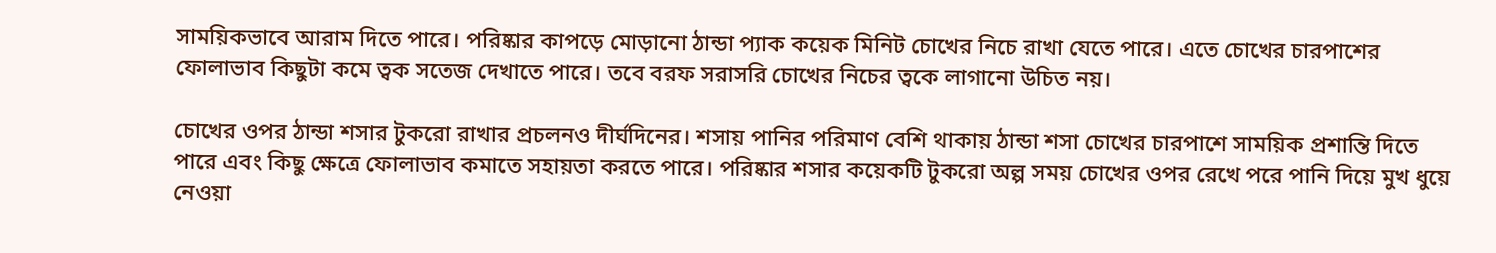সাময়িকভাবে আরাম দিতে পারে। পরিষ্কার কাপড়ে মোড়ানো ঠান্ডা প্যাক কয়েক মিনিট চোখের নিচে রাখা যেতে পারে। এতে চোখের চারপাশের ফোলাভাব কিছুটা কমে ত্বক সতেজ দেখাতে পারে। তবে বরফ সরাসরি চোখের নিচের ত্বকে লাগানো উচিত নয়।

চোখের ওপর ঠান্ডা শসার টুকরো রাখার প্রচলনও দীর্ঘদিনের। শসায় পানির পরিমাণ বেশি থাকায় ঠান্ডা শসা চোখের চারপাশে সাময়িক প্রশান্তি দিতে পারে এবং কিছু ক্ষেত্রে ফোলাভাব কমাতে সহায়তা করতে পারে। পরিষ্কার শসার কয়েকটি টুকরো অল্প সময় চোখের ওপর রেখে পরে পানি দিয়ে মুখ ধুয়ে নেওয়া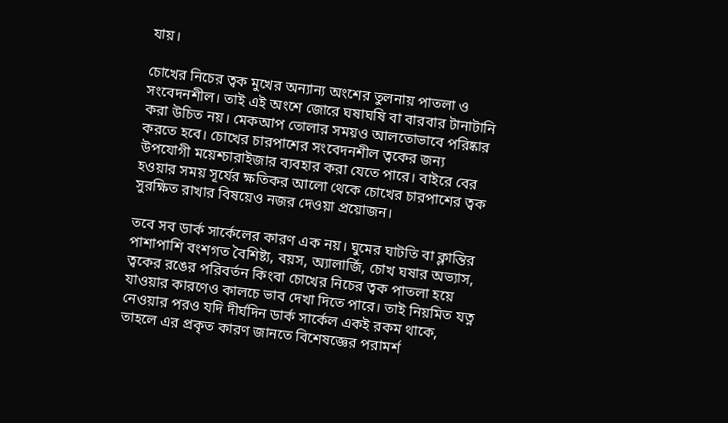যায়।

চোখের নিচের ত্বক মুখের অন্যান্য অংশের তুলনায় পাতলা ও সংবেদনশীল। তাই এই অংশে জোরে ঘষাঘষি বা বারবার টানাটানি করা উচিত নয়। মেকআপ তোলার সময়ও আলতোভাবে পরিষ্কার করতে হবে। চোখের চারপাশের সংবেদনশীল ত্বকের জন্য উপযোগী ময়েশ্চারাইজার ব্যবহার করা যেতে পারে। বাইরে বের হওয়ার সময় সূর্যের ক্ষতিকর আলো থেকে চোখের চারপাশের ত্বক সুরক্ষিত রাখার বিষয়েও নজর দেওয়া প্রয়োজন।

তবে সব ডার্ক সার্কেলের কারণ এক নয়। ঘুমের ঘাটতি বা ক্লান্তির পাশাপাশি বংশগত বৈশিষ্ট্য, বয়স, অ্যালার্জি, চোখ ঘষার অভ্যাস, ত্বকের রঙের পরিবর্তন কিংবা চোখের নিচের ত্বক পাতলা হয়ে যাওয়ার কারণেও কালচে ভাব দেখা দিতে পারে। তাই নিয়মিত যত্ন নেওয়ার পরও যদি দীর্ঘদিন ডার্ক সার্কেল একই রকম থাকে, তাহলে এর প্রকৃত কারণ জানতে বিশেষজ্ঞের পরামর্শ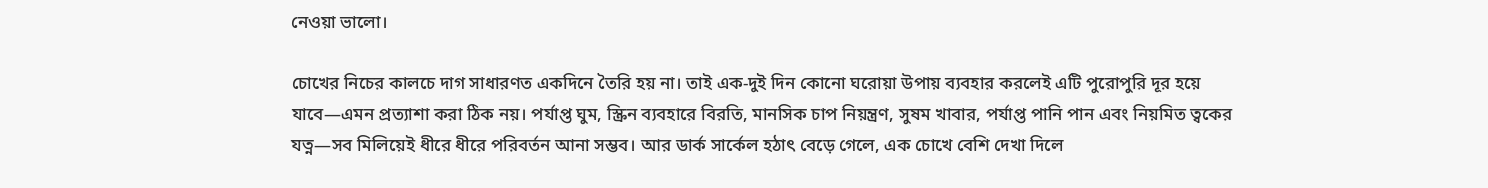নেওয়া ভালো।

চোখের নিচের কালচে দাগ সাধারণত একদিনে তৈরি হয় না। তাই এক-দুই দিন কোনো ঘরোয়া উপায় ব্যবহার করলেই এটি পুরোপুরি দূর হয়ে যাবে—এমন প্রত্যাশা করা ঠিক নয়। পর্যাপ্ত ঘুম, স্ক্রিন ব্যবহারে বিরতি, মানসিক চাপ নিয়ন্ত্রণ, সুষম খাবার, পর্যাপ্ত পানি পান এবং নিয়মিত ত্বকের যত্ন—সব মিলিয়েই ধীরে ধীরে পরিবর্তন আনা সম্ভব। আর ডার্ক সার্কেল হঠাৎ বেড়ে গেলে, এক চোখে বেশি দেখা দিলে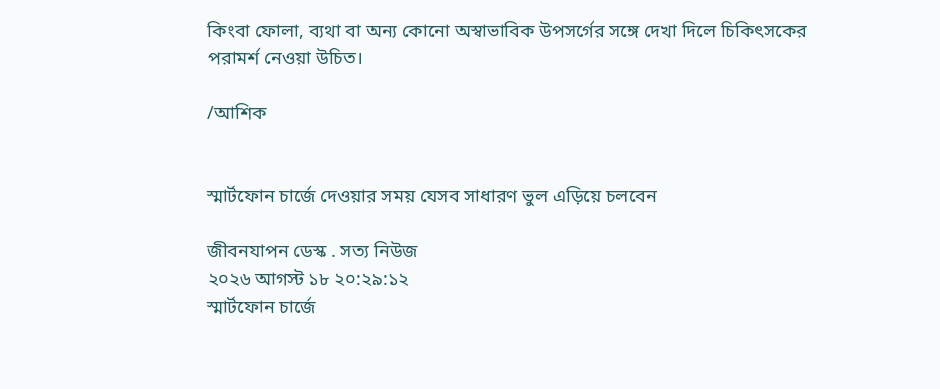কিংবা ফোলা, ব্যথা বা অন্য কোনো অস্বাভাবিক উপসর্গের সঙ্গে দেখা দিলে চিকিৎসকের পরামর্শ নেওয়া উচিত।

/আশিক


স্মার্টফোন চার্জে দেওয়ার সময় যেসব সাধারণ ভুল এড়িয়ে চলবেন

জীবনযাপন ডেস্ক . সত্য নিউজ
২০২৬ আগস্ট ১৮ ২০:২৯:১২
স্মার্টফোন চার্জে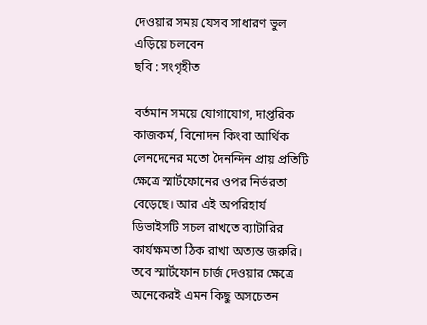দেওয়ার সময় যেসব সাধারণ ভুল এড়িয়ে চলবেন
ছবি : সংগৃহীত

বর্তমান সময়ে যোগাযোগ, দাপ্তরিক কাজকর্ম, বিনোদন কিংবা আর্থিক লেনদেনের মতো দৈনন্দিন প্রায় প্রতিটি ক্ষেত্রে স্মার্টফোনের ওপর নির্ভরতা বেড়েছে। আর এই অপরিহার্য ডিভাইসটি সচল রাখতে ব্যাটারির কার্যক্ষমতা ঠিক রাখা অত্যন্ত জরুরি। তবে স্মার্টফোন চার্জ দেওয়ার ক্ষেত্রে অনেকেরই এমন কিছু অসচেতন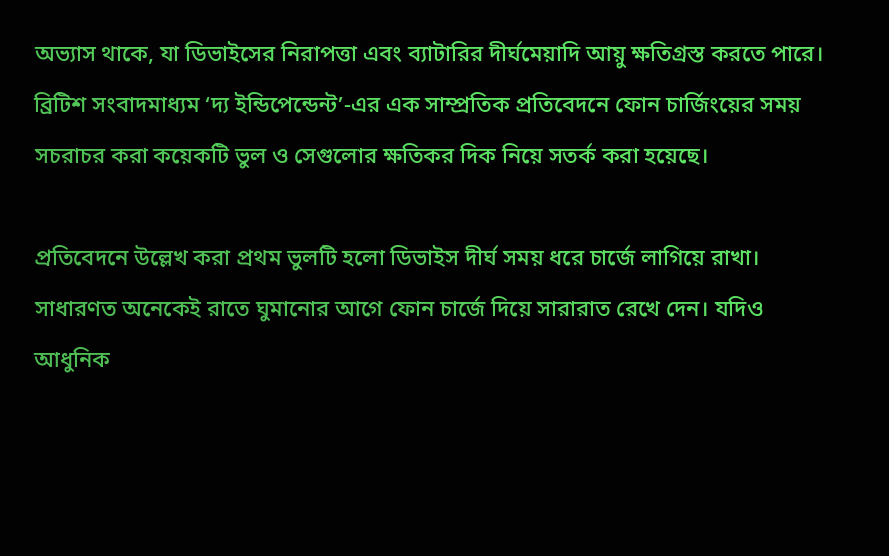অভ্যাস থাকে, যা ডিভাইসের নিরাপত্তা এবং ব্যাটারির দীর্ঘমেয়াদি আয়ু ক্ষতিগ্রস্ত করতে পারে। ব্রিটিশ সংবাদমাধ্যম ‘দ্য ইন্ডিপেন্ডেন্ট’-এর এক সাম্প্রতিক প্রতিবেদনে ফোন চার্জিংয়ের সময় সচরাচর করা কয়েকটি ভুল ও সেগুলোর ক্ষতিকর দিক নিয়ে সতর্ক করা হয়েছে।

প্রতিবেদনে উল্লেখ করা প্রথম ভুলটি হলো ডিভাইস দীর্ঘ সময় ধরে চার্জে লাগিয়ে রাখা। সাধারণত অনেকেই রাতে ঘুমানোর আগে ফোন চার্জে দিয়ে সারারাত রেখে দেন। যদিও আধুনিক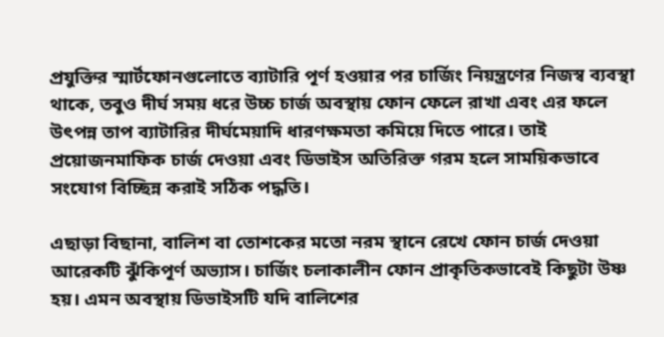প্রযুক্তির স্মার্টফোনগুলোতে ব্যাটারি পূর্ণ হওয়ার পর চার্জিং নিয়ন্ত্রণের নিজস্ব ব্যবস্থা থাকে, তবুও দীর্ঘ সময় ধরে উচ্চ চার্জ অবস্থায় ফোন ফেলে রাখা এবং এর ফলে উৎপন্ন তাপ ব্যাটারির দীর্ঘমেয়াদি ধারণক্ষমতা কমিয়ে দিতে পারে। তাই প্রয়োজনমাফিক চার্জ দেওয়া এবং ডিভাইস অতিরিক্ত গরম হলে সাময়িকভাবে সংযোগ বিচ্ছিন্ন করাই সঠিক পদ্ধতি।

এছাড়া বিছানা, বালিশ বা তোশকের মতো নরম স্থানে রেখে ফোন চার্জ দেওয়া আরেকটি ঝুঁকিপূর্ণ অভ্যাস। চার্জিং চলাকালীন ফোন প্রাকৃতিকভাবেই কিছুটা উষ্ণ হয়। এমন অবস্থায় ডিভাইসটি যদি বালিশের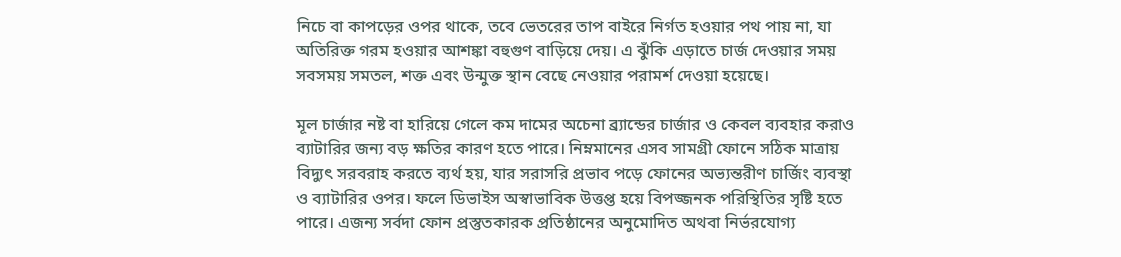নিচে বা কাপড়ের ওপর থাকে, তবে ভেতরের তাপ বাইরে নির্গত হওয়ার পথ পায় না, যা অতিরিক্ত গরম হওয়ার আশঙ্কা বহুগুণ বাড়িয়ে দেয়। এ ঝুঁকি এড়াতে চার্জ দেওয়ার সময় সবসময় সমতল, শক্ত এবং উন্মুক্ত স্থান বেছে নেওয়ার পরামর্শ দেওয়া হয়েছে।

মূল চার্জার নষ্ট বা হারিয়ে গেলে কম দামের অচেনা ব্র্যান্ডের চার্জার ও কেবল ব্যবহার করাও ব্যাটারির জন্য বড় ক্ষতির কারণ হতে পারে। নিম্নমানের এসব সামগ্রী ফোনে সঠিক মাত্রায় বিদ্যুৎ সরবরাহ করতে ব্যর্থ হয়, যার সরাসরি প্রভাব পড়ে ফোনের অভ্যন্তরীণ চার্জিং ব্যবস্থা ও ব্যাটারির ওপর। ফলে ডিভাইস অস্বাভাবিক উত্তপ্ত হয়ে বিপজ্জনক পরিস্থিতির সৃষ্টি হতে পারে। এজন্য সর্বদা ফোন প্রস্তুতকারক প্রতিষ্ঠানের অনুমোদিত অথবা নির্ভরযোগ্য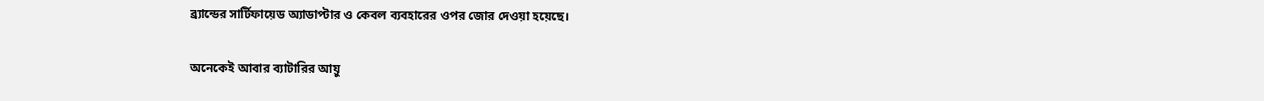ব্র্যান্ডের সার্টিফায়েড অ্যাডাপ্টার ও কেবল ব্যবহারের ওপর জোর দেওয়া হয়েছে।

অনেকেই আবার ব্যাটারির আয়ু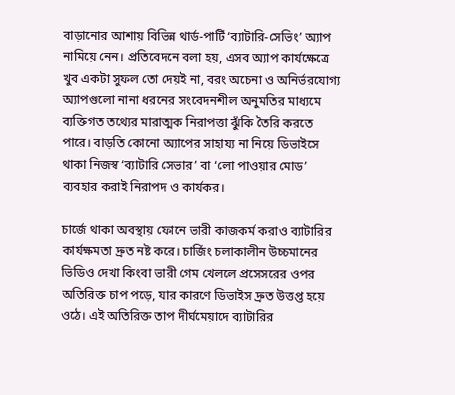বাড়ানোর আশায় বিভিন্ন থার্ড-পার্টি ‘ব্যাটারি-সেভিং’ অ্যাপ নামিয়ে নেন। প্রতিবেদনে বলা হয়, এসব অ্যাপ কার্যক্ষেত্রে খুব একটা সুফল তো দেয়ই না, বরং অচেনা ও অনির্ভরযোগ্য অ্যাপগুলো নানা ধরনের সংবেদনশীল অনুমতির মাধ্যমে ব্যক্তিগত তথ্যের মারাত্মক নিরাপত্তা ঝুঁকি তৈরি করতে পারে। বাড়তি কোনো অ্যাপের সাহায্য না নিয়ে ডিভাইসে থাকা নিজস্ব ‘ব্যাটারি সেভার’ বা ‘লো পাওয়ার মোড’ ব্যবহার করাই নিরাপদ ও কার্যকর।

চার্জে থাকা অবস্থায় ফোনে ভারী কাজকর্ম করাও ব্যাটারির কার্যক্ষমতা দ্রুত নষ্ট করে। চার্জিং চলাকালীন উচ্চমানের ভিডিও দেখা কিংবা ভারী গেম খেললে প্রসেসরের ওপর অতিরিক্ত চাপ পড়ে, যার কারণে ডিভাইস দ্রুত উত্তপ্ত হয়ে ওঠে। এই অতিরিক্ত তাপ দীর্ঘমেয়াদে ব্যাটারির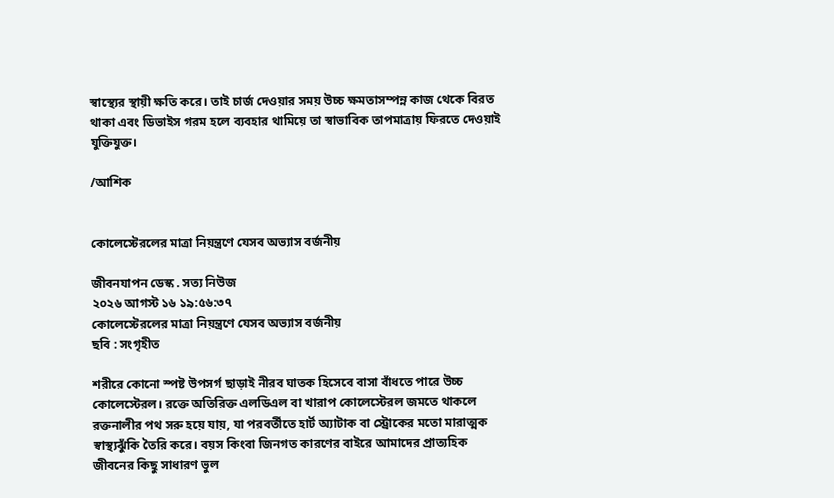স্বাস্থ্যের স্থায়ী ক্ষতি করে। তাই চার্জ দেওয়ার সময় উচ্চ ক্ষমতাসম্পন্ন কাজ থেকে বিরত থাকা এবং ডিভাইস গরম হলে ব্যবহার থামিয়ে তা স্বাভাবিক তাপমাত্রায় ফিরতে দেওয়াই যুক্তিযুক্ত।

/আশিক


কোলেস্টেরলের মাত্রা নিয়ন্ত্রণে যেসব অভ্যাস বর্জনীয়

জীবনযাপন ডেস্ক . সত্য নিউজ
২০২৬ আগস্ট ১৬ ১৯:৫৬:৩৭
কোলেস্টেরলের মাত্রা নিয়ন্ত্রণে যেসব অভ্যাস বর্জনীয়
ছবি : সংগৃহীত

শরীরে কোনো স্পষ্ট উপসর্গ ছাড়াই নীরব ঘাতক হিসেবে বাসা বাঁধতে পারে উচ্চ কোলেস্টেরল। রক্তে অতিরিক্ত এলডিএল বা খারাপ কোলেস্টেরল জমতে থাকলে রক্তনালীর পথ সরু হয়ে যায়, যা পরবর্তীতে হার্ট অ্যাটাক বা স্ট্রোকের মতো মারাত্মক স্বাস্থ্যঝুঁকি তৈরি করে। বয়স কিংবা জিনগত কারণের বাইরে আমাদের প্রাত্যহিক জীবনের কিছু সাধারণ ভুল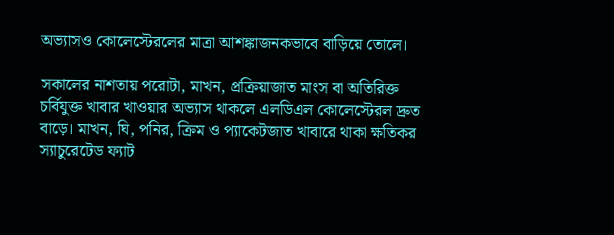অভ্যাসও কোলেস্টেরলের মাত্রা আশঙ্কাজনকভাবে বাড়িয়ে তোলে।

সকালের নাশতায় পরোটা, মাখন, প্রক্রিয়াজাত মাংস বা অতিরিক্ত চর্বিযুক্ত খাবার খাওয়ার অভ্যাস থাকলে এলডিএল কোলেস্টেরল দ্রুত বাড়ে। মাখন, ঘি, পনির, ক্রিম ও প্যাকেটজাত খাবারে থাকা ক্ষতিকর স্যাচুরেটেড ফ্যাট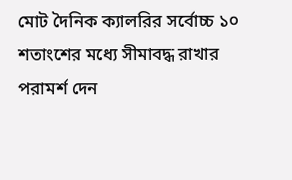মোট দৈনিক ক্যালরির সর্বোচ্চ ১০ শতাংশের মধ্যে সীমাবদ্ধ রাখার পরামর্শ দেন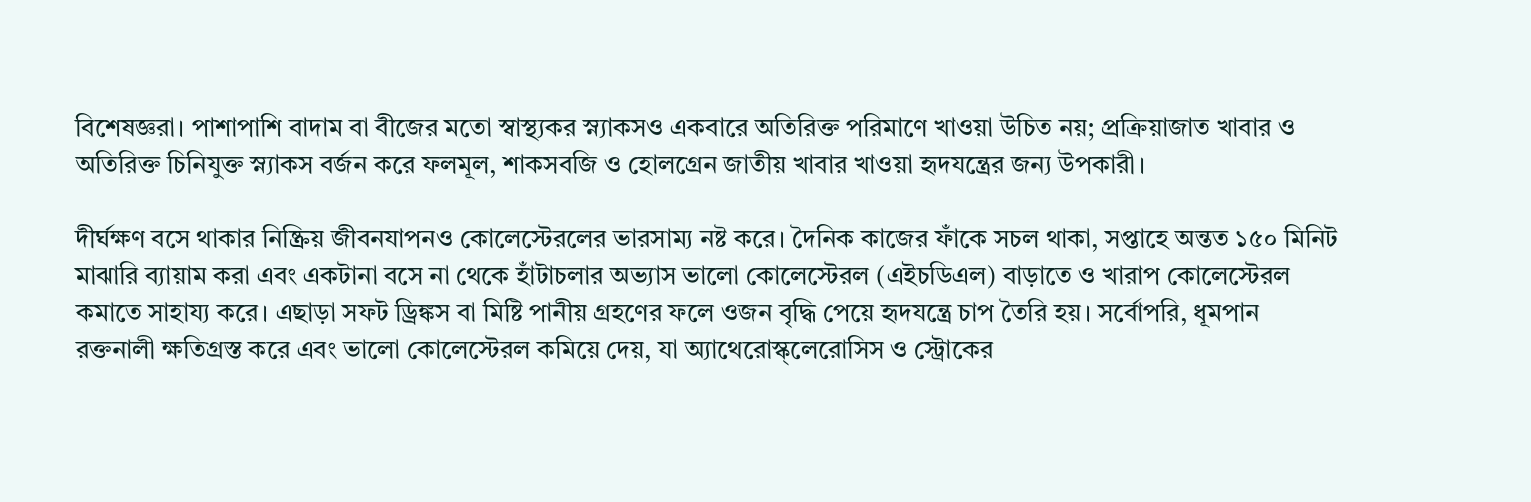বিশেষজ্ঞরা। পাশাপাশি বাদাম বা বীজের মতো স্বাস্থ্যকর স্ন্যাকসও একবারে অতিরিক্ত পরিমাণে খাওয়া উচিত নয়; প্রক্রিয়াজাত খাবার ও অতিরিক্ত চিনিযুক্ত স্ন্যাকস বর্জন করে ফলমূল, শাকসবজি ও হোলগ্রেন জাতীয় খাবার খাওয়া হৃদযন্ত্রের জন্য উপকারী।

দীর্ঘক্ষণ বসে থাকার নিষ্ক্রিয় জীবনযাপনও কোলেস্টেরলের ভারসাম্য নষ্ট করে। দৈনিক কাজের ফাঁকে সচল থাকা, সপ্তাহে অন্তত ১৫০ মিনিট মাঝারি ব্যায়াম করা এবং একটানা বসে না থেকে হাঁটাচলার অভ্যাস ভালো কোলেস্টেরল (এইচডিএল) বাড়াতে ও খারাপ কোলেস্টেরল কমাতে সাহায্য করে। এছাড়া সফট ড্রিঙ্কস বা মিষ্টি পানীয় গ্রহণের ফলে ওজন বৃদ্ধি পেয়ে হৃদযন্ত্রে চাপ তৈরি হয়। সর্বোপরি, ধূমপান রক্তনালী ক্ষতিগ্রস্ত করে এবং ভালো কোলেস্টেরল কমিয়ে দেয়, যা অ্যাথেরোস্ক্লেরোসিস ও স্ট্রোকের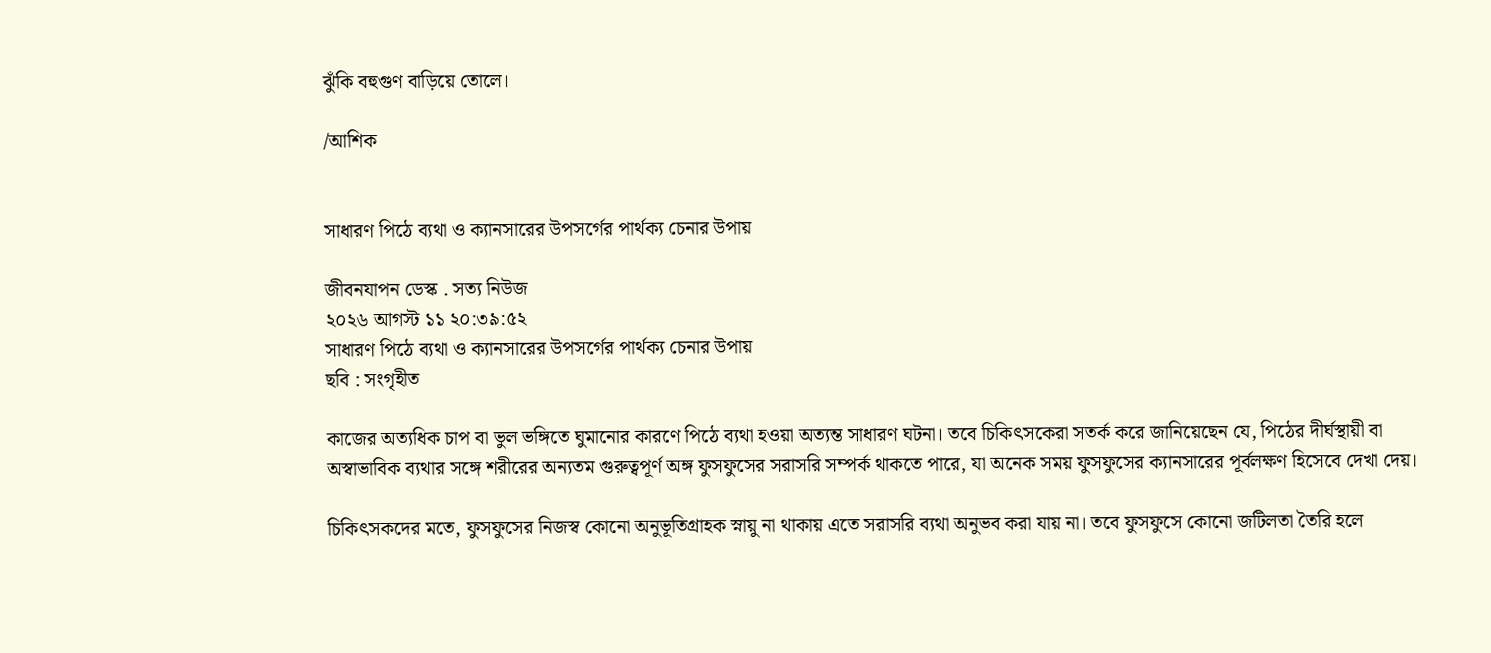ঝুঁকি বহুগুণ বাড়িয়ে তোলে।

/আশিক


সাধারণ পিঠে ব্যথা ও ক্যানসারের উপসর্গের পার্থক্য চেনার উপায়

জীবনযাপন ডেস্ক . সত্য নিউজ
২০২৬ আগস্ট ১১ ২০:৩৯:৫২
সাধারণ পিঠে ব্যথা ও ক্যানসারের উপসর্গের পার্থক্য চেনার উপায়
ছবি : সংগৃহীত

কাজের অত্যধিক চাপ বা ভুল ভঙ্গিতে ঘুমানোর কারণে পিঠে ব্যথা হওয়া অত্যন্ত সাধারণ ঘটনা। তবে চিকিৎসকেরা সতর্ক করে জানিয়েছেন যে, পিঠের দীর্ঘস্থায়ী বা অস্বাভাবিক ব্যথার সঙ্গে শরীরের অন্যতম গুরুত্বপূর্ণ অঙ্গ ফুসফুসের সরাসরি সম্পর্ক থাকতে পারে, যা অনেক সময় ফুসফুসের ক্যানসারের পূর্বলক্ষণ হিসেবে দেখা দেয়।

চিকিৎসকদের মতে, ফুসফুসের নিজস্ব কোনো অনুভূতিগ্রাহক স্নায়ু না থাকায় এতে সরাসরি ব্যথা অনুভব করা যায় না। তবে ফুসফুসে কোনো জটিলতা তৈরি হলে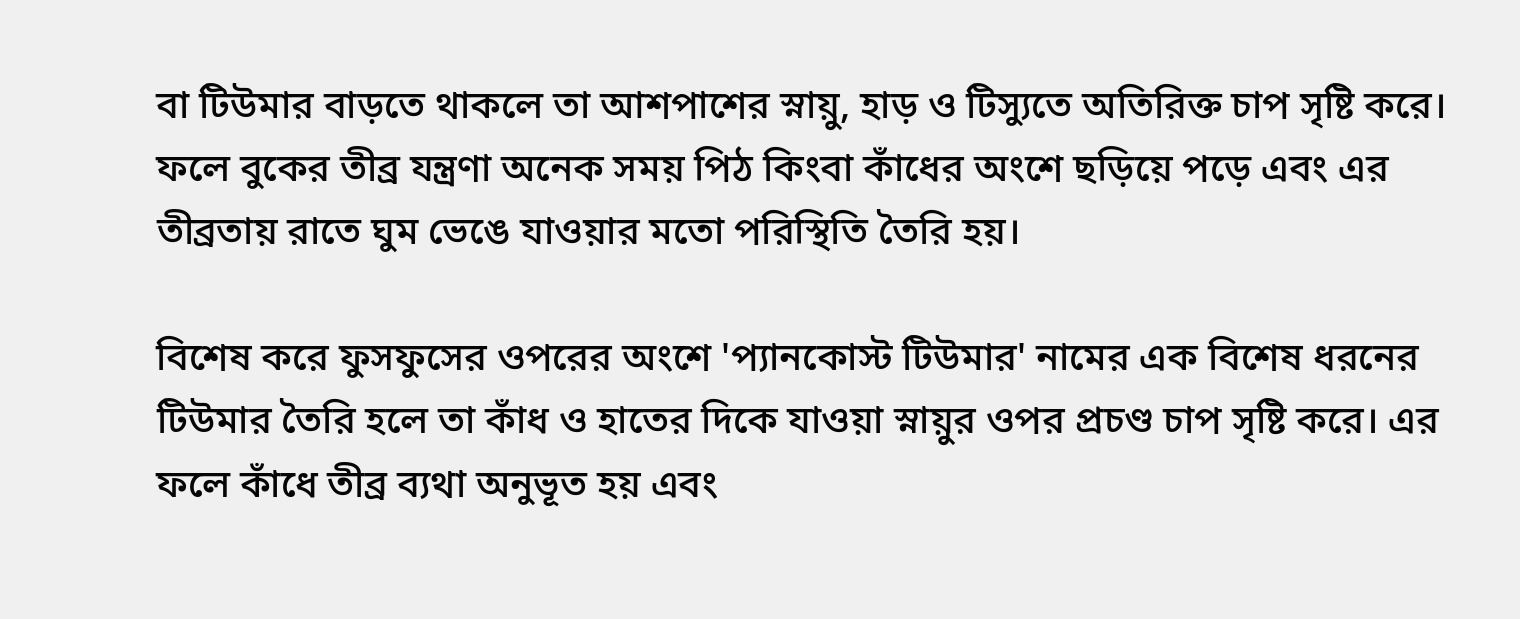বা টিউমার বাড়তে থাকলে তা আশপাশের স্নায়ু, হাড় ও টিস্যুতে অতিরিক্ত চাপ সৃষ্টি করে। ফলে বুকের তীব্র যন্ত্রণা অনেক সময় পিঠ কিংবা কাঁধের অংশে ছড়িয়ে পড়ে এবং এর তীব্রতায় রাতে ঘুম ভেঙে যাওয়ার মতো পরিস্থিতি তৈরি হয়।

বিশেষ করে ফুসফুসের ওপরের অংশে 'প্যানকোস্ট টিউমার' নামের এক বিশেষ ধরনের টিউমার তৈরি হলে তা কাঁধ ও হাতের দিকে যাওয়া স্নায়ুর ওপর প্রচণ্ড চাপ সৃষ্টি করে। এর ফলে কাঁধে তীব্র ব্যথা অনুভূত হয় এবং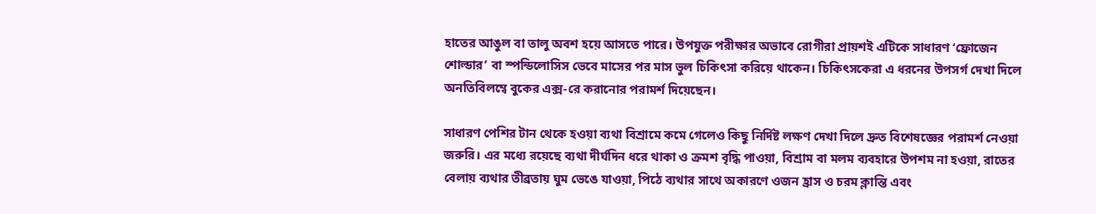হাতের আঙুল বা তালু অবশ হয়ে আসতে পারে। উপযুক্ত পরীক্ষার অভাবে রোগীরা প্রায়শই এটিকে সাধারণ ‘ফ্রোজেন শোল্ডার’ বা স্পন্ডিলোসিস ভেবে মাসের পর মাস ভুল চিকিৎসা করিয়ে থাকেন। চিকিৎসকেরা এ ধরনের উপসর্গ দেখা দিলে অনতিবিলম্বে বুকের এক্স-রে করানোর পরামর্শ দিয়েছেন।

সাধারণ পেশির টান থেকে হওয়া ব্যথা বিশ্রামে কমে গেলেও কিছু নির্দিষ্ট লক্ষণ দেখা দিলে দ্রুত বিশেষজ্ঞের পরামর্শ নেওয়া জরুরি। এর মধ্যে রয়েছে ব্যথা দীর্ঘদিন ধরে থাকা ও ক্রমশ বৃদ্ধি পাওয়া, বিশ্রাম বা মলম ব্যবহারে উপশম না হওয়া, রাতের বেলায় ব্যথার তীব্রতায় ঘুম ভেঙে যাওয়া, পিঠে ব্যথার সাথে অকারণে ওজন হ্রাস ও চরম ক্লান্তি এবং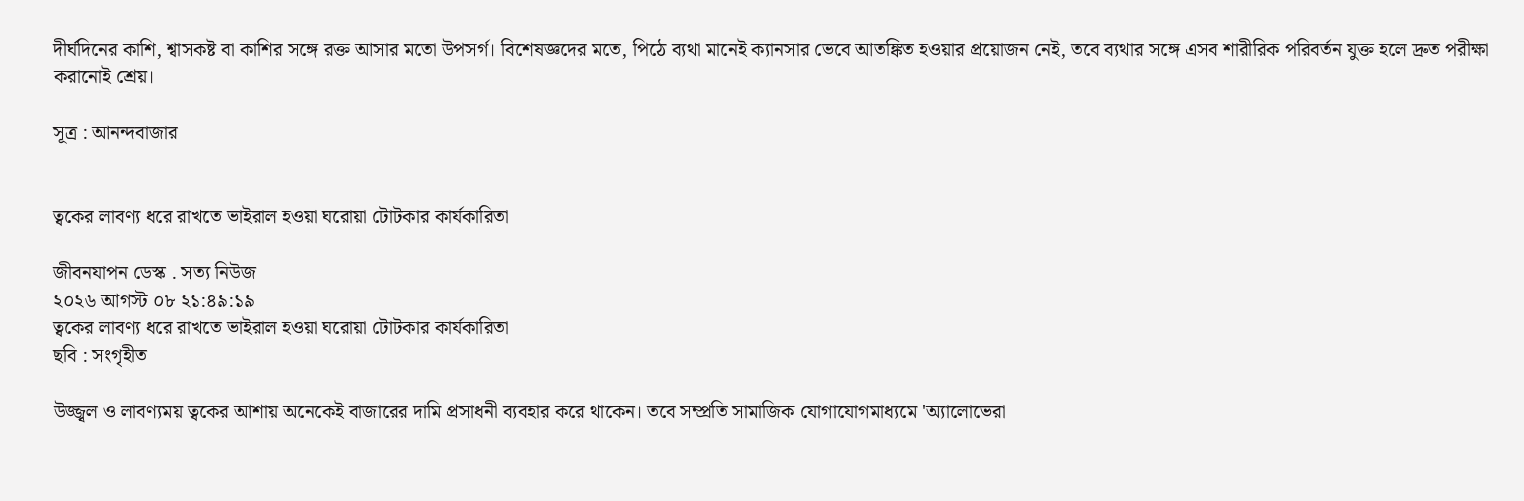দীর্ঘদিনের কাশি, শ্বাসকষ্ট বা কাশির সঙ্গে রক্ত আসার মতো উপসর্গ। বিশেষজ্ঞদের মতে, পিঠে ব্যথা মানেই ক্যানসার ভেবে আতঙ্কিত হওয়ার প্রয়োজন নেই, তবে ব্যথার সঙ্গে এসব শারীরিক পরিবর্তন যুক্ত হলে দ্রুত পরীক্ষা করানোই শ্রেয়।

সূত্র : আনন্দবাজার


ত্বকের লাবণ্য ধরে রাখতে ভাইরাল হওয়া ঘরোয়া টোটকার কার্যকারিতা

জীবনযাপন ডেস্ক . সত্য নিউজ
২০২৬ আগস্ট ০৮ ২১:৪৯:১৯
ত্বকের লাবণ্য ধরে রাখতে ভাইরাল হওয়া ঘরোয়া টোটকার কার্যকারিতা
ছবি : সংগৃহীত

উজ্জ্বল ও লাবণ্যময় ত্বকের আশায় অনেকেই বাজারের দামি প্রসাধনী ব্যবহার করে থাকেন। তবে সম্প্রতি সামাজিক যোগাযোগমাধ্যমে 'অ্যালোভেরা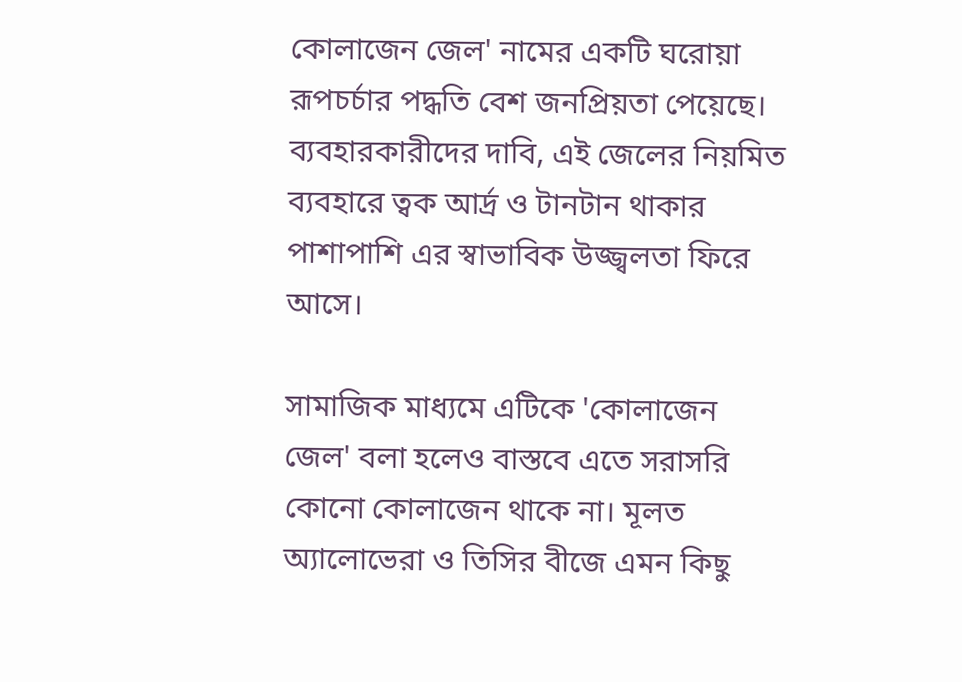কোলাজেন জেল' নামের একটি ঘরোয়া রূপচর্চার পদ্ধতি বেশ জনপ্রিয়তা পেয়েছে। ব্যবহারকারীদের দাবি, এই জেলের নিয়মিত ব্যবহারে ত্বক আর্দ্র ও টানটান থাকার পাশাপাশি এর স্বাভাবিক উজ্জ্বলতা ফিরে আসে।

সামাজিক মাধ্যমে এটিকে 'কোলাজেন জেল' বলা হলেও বাস্তবে এতে সরাসরি কোনো কোলাজেন থাকে না। মূলত অ্যালোভেরা ও তিসির বীজে এমন কিছু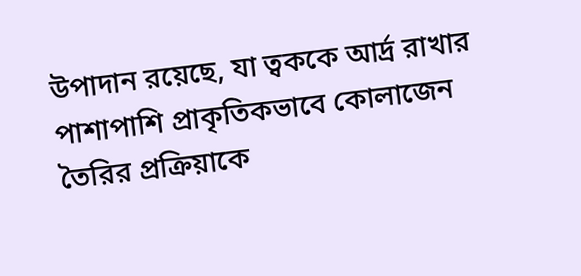উপাদান রয়েছে, যা ত্বককে আর্দ্র রাখার পাশাপাশি প্রাকৃতিকভাবে কোলাজেন তৈরির প্রক্রিয়াকে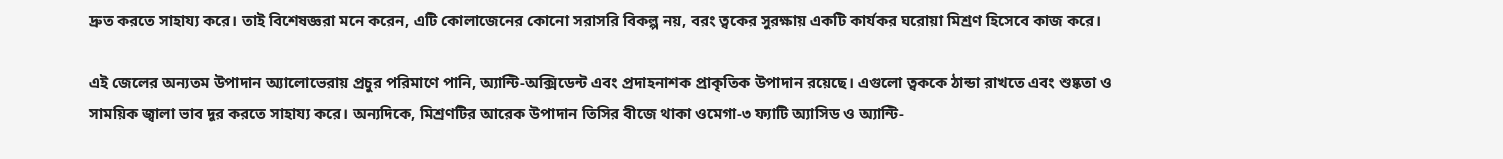দ্রুত করতে সাহায্য করে। তাই বিশেষজ্ঞরা মনে করেন, এটি কোলাজেনের কোনো সরাসরি বিকল্প নয়, বরং ত্বকের সুরক্ষায় একটি কার্যকর ঘরোয়া মিশ্রণ হিসেবে কাজ করে।

এই জেলের অন্যতম উপাদান অ্যালোভেরায় প্রচুর পরিমাণে পানি, অ্যান্টি-অক্সিডেন্ট এবং প্রদাহনাশক প্রাকৃতিক উপাদান রয়েছে। এগুলো ত্বককে ঠান্ডা রাখতে এবং শুষ্কতা ও সাময়িক জ্বালা ভাব দূর করতে সাহায্য করে। অন্যদিকে, মিশ্রণটির আরেক উপাদান তিসির বীজে থাকা ওমেগা-৩ ফ্যাটি অ্যাসিড ও অ্যান্টি-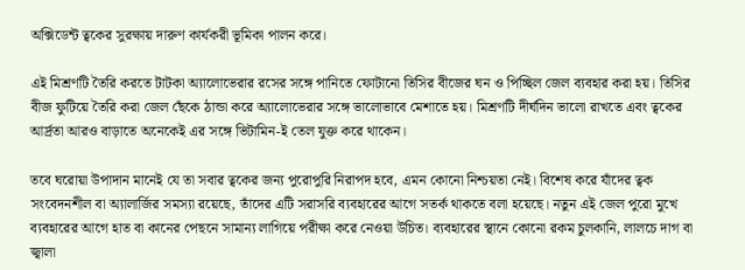অক্সিডেন্ট ত্বকের সুরক্ষায় দারুণ কার্যকরী ভূমিকা পালন করে।

এই মিশ্রণটি তৈরি করতে টাটকা অ্যালোভেরার রসের সঙ্গে পানিতে ফোটানো তিসির বীজের ঘন ও পিচ্ছিল জেল ব্যবহার করা হয়। তিসির বীজ ফুটিয়ে তৈরি করা জেল ছেঁকে ঠান্ডা করে অ্যালোভেরার সঙ্গে ভালোভাবে মেশাতে হয়। মিশ্রণটি দীর্ঘদিন ভালো রাখতে এবং ত্বকের আর্দ্রতা আরও বাড়াতে অনেকেই এর সঙ্গে ভিটামিন-ই তেল যুক্ত করে থাকেন।

তবে ঘরোয়া উপাদান মানেই যে তা সবার ত্বকের জন্য পুরোপুরি নিরাপদ হবে, এমন কোনো নিশ্চয়তা নেই। বিশেষ করে যাঁদের ত্বক সংবেদনশীল বা অ্যালার্জির সমস্যা রয়েছে, তাঁদের এটি সরাসরি ব্যবহারের আগে সতর্ক থাকতে বলা হয়েছে। নতুন এই জেল পুরো মুখে ব্যবহারের আগে হাত বা কানের পেছনে সামান্য লাগিয়ে পরীক্ষা করে নেওয়া উচিত। ব্যবহারের স্থানে কোনো রকম চুলকানি, লালচে দাগ বা জ্বালা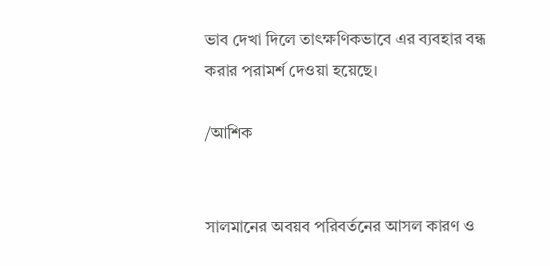ভাব দেখা দিলে তাৎক্ষণিকভাবে এর ব্যবহার বন্ধ করার পরামর্শ দেওয়া হয়েছে।

/আশিক


সালমানের অবয়ব পরিবর্তনের আসল কারণ ও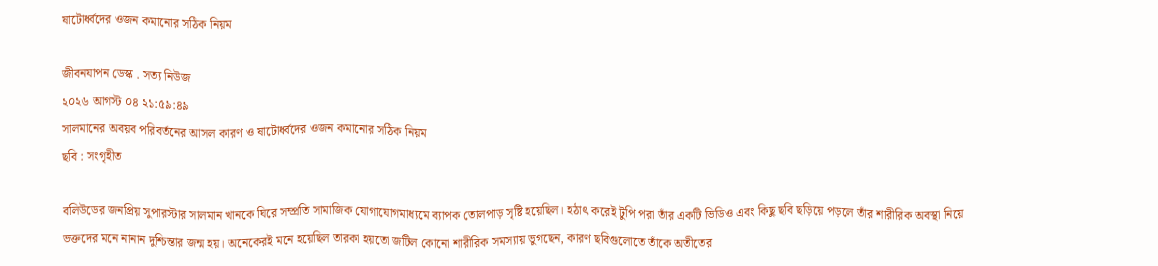ষাটোর্ধ্বদের ওজন কমানোর সঠিক নিয়ম

জীবনযাপন ডেস্ক . সত্য নিউজ
২০২৬ আগস্ট ০৪ ২১:৫৯:৪৯
সালমানের অবয়ব পরিবর্তনের আসল কারণ ও ষাটোর্ধ্বদের ওজন কমানোর সঠিক নিয়ম
ছবি : সংগৃহীত

বলিউডের জনপ্রিয় সুপারস্টার সালমান খানকে ঘিরে সম্প্রতি সামাজিক যোগাযোগমাধ্যমে ব্যাপক তোলপাড় সৃষ্টি হয়েছিল। হঠাৎ করেই টুপি পরা তাঁর একটি ভিডিও এবং কিছু ছবি ছড়িয়ে পড়লে তাঁর শারীরিক অবস্থা নিয়ে ভক্তদের মনে নানান দুশ্চিন্তার জন্ম হয়। অনেকেরই মনে হয়েছিল তারকা হয়তো জটিল কোনো শারীরিক সমস্যায় ভুগছেন, কারণ ছবিগুলোতে তাঁকে অতীতের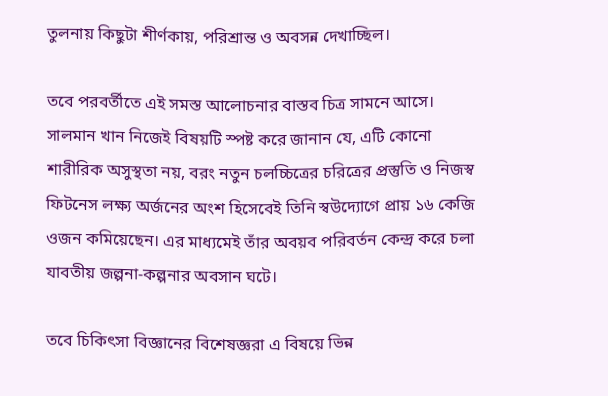তুলনায় কিছুটা শীর্ণকায়, পরিশ্রান্ত ও অবসন্ন দেখাচ্ছিল।

তবে পরবর্তীতে এই সমস্ত আলোচনার বাস্তব চিত্র সামনে আসে। সালমান খান নিজেই বিষয়টি স্পষ্ট করে জানান যে, এটি কোনো শারীরিক অসুস্থতা নয়, বরং নতুন চলচ্চিত্রের চরিত্রের প্রস্তুতি ও নিজস্ব ফিটনেস লক্ষ্য অর্জনের অংশ হিসেবেই তিনি স্বউদ্যোগে প্রায় ১৬ কেজি ওজন কমিয়েছেন। এর মাধ্যমেই তাঁর অবয়ব পরিবর্তন কেন্দ্র করে চলা যাবতীয় জল্পনা-কল্পনার অবসান ঘটে।

তবে চিকিৎসা বিজ্ঞানের বিশেষজ্ঞরা এ বিষয়ে ভিন্ন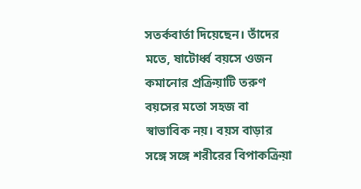সতর্কবার্তা দিয়েছেন। তাঁদের মতে, ষাটোর্ধ্ব বয়সে ওজন কমানোর প্রক্রিয়াটি তরুণ বয়সের মতো সহজ বা স্বাভাবিক নয়। বয়স বাড়ার সঙ্গে সঙ্গে শরীরের বিপাকক্রিয়া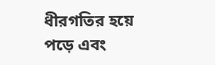ধীরগতির হয়ে পড়ে এবং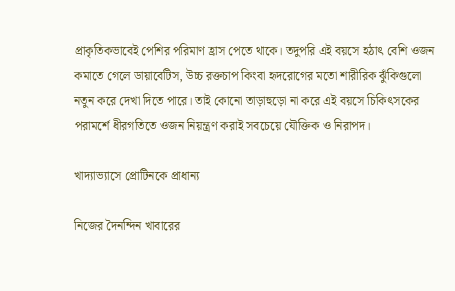প্রাকৃতিকভাবেই পেশির পরিমাণ হ্রাস পেতে থাকে। তদুপরি এই বয়সে হঠাৎ বেশি ওজন কমাতে গেলে ডায়াবেটিস, উচ্চ রক্তচাপ কিংবা হৃদরোগের মতো শারীরিক ঝুঁকিগুলো নতুন করে দেখা দিতে পারে। তাই কোনো তাড়াহুড়ো না করে এই বয়সে চিকিৎসকের পরামর্শে ধীরগতিতে ওজন নিয়ন্ত্রণ করাই সবচেয়ে যৌক্তিক ও নিরাপদ।

খাদ্যাভ্যাসে প্রোটিনকে প্রাধান্য

নিজের দৈনন্দিন খাবারের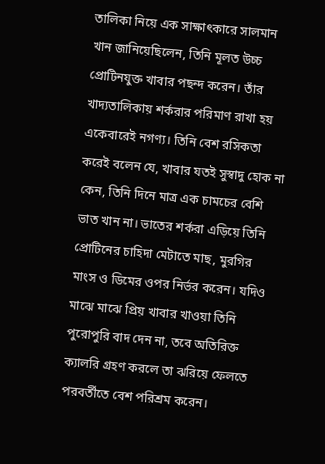তালিকা নিয়ে এক সাক্ষাৎকারে সালমান খান জানিয়েছিলেন, তিনি মূলত উচ্চ প্রোটিনযুক্ত খাবার পছন্দ করেন। তাঁর খাদ্যতালিকায় শর্করার পরিমাণ রাখা হয় একেবারেই নগণ্য। তিনি বেশ রসিকতা করেই বলেন যে, খাবার যতই সুস্বাদু হোক না কেন, তিনি দিনে মাত্র এক চামচের বেশি ভাত খান না। ভাতের শর্করা এড়িয়ে তিনি প্রোটিনের চাহিদা মেটাতে মাছ, মুরগির মাংস ও ডিমের ওপর নির্ভর করেন। যদিও মাঝে মাঝে প্রিয় খাবার খাওয়া তিনি পুরোপুরি বাদ দেন না, তবে অতিরিক্ত ক্যালরি গ্রহণ করলে তা ঝরিয়ে ফেলতে পরবর্তীতে বেশ পরিশ্রম করেন।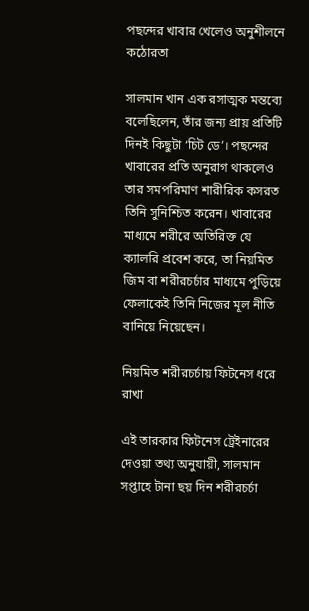পছন্দের খাবার খেলেও অনুশীলনে কঠোরতা

সালমান খান এক রসাত্মক মন্তব্যে বলেছিলেন, তাঁর জন্য প্রায় প্রতিটি দিনই কিছুটা ‘চিট ডে’। পছন্দের খাবারের প্রতি অনুরাগ থাকলেও তার সমপরিমাণ শারীরিক কসরত তিনি সুনিশ্চিত করেন। খাবারের মাধ্যমে শরীরে অতিরিক্ত যে ক্যালরি প্রবেশ করে, তা নিয়মিত জিম বা শরীরচর্চার মাধ্যমে পুড়িয়ে ফেলাকেই তিনি নিজের মূল নীতি বানিয়ে নিয়েছেন।

নিয়মিত শরীরচর্চায় ফিটনেস ধরে রাখা

এই তারকার ফিটনেস ট্রেইনারের দেওয়া তথ্য অনুযায়ী, সালমান সপ্তাহে টানা ছয় দিন শরীরচর্চা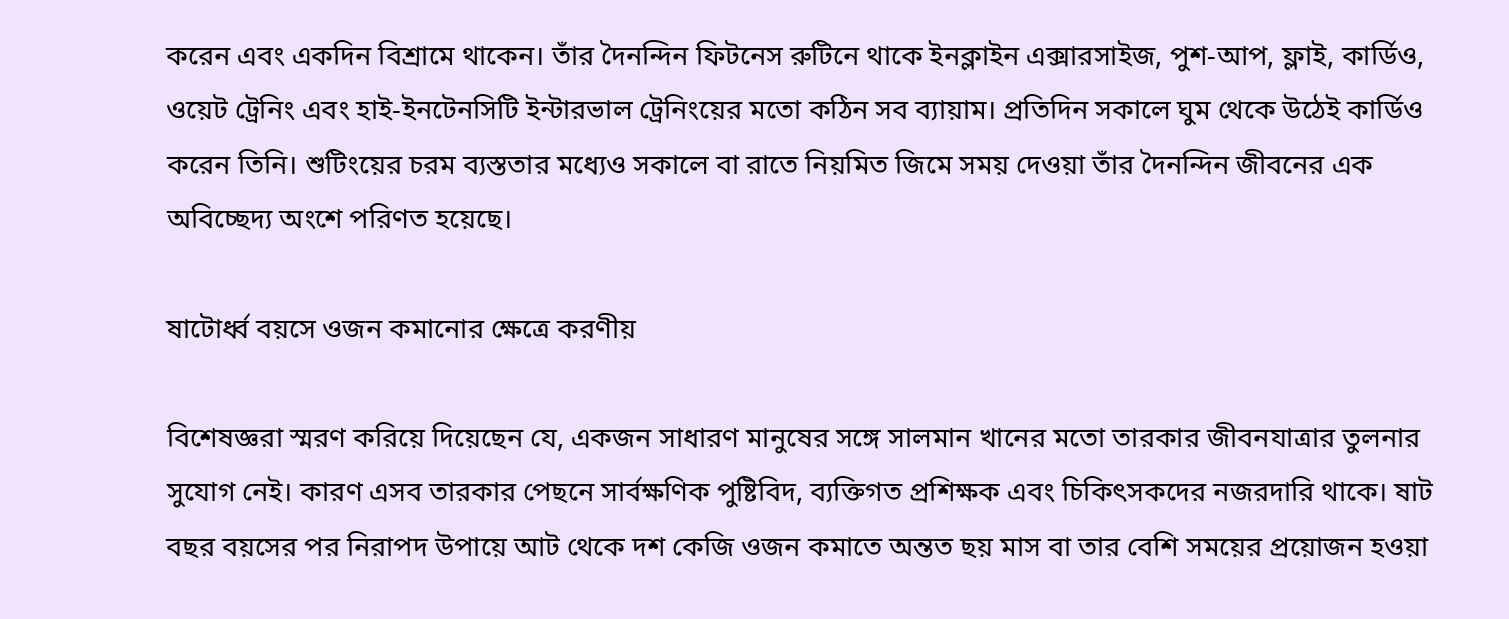করেন এবং একদিন বিশ্রামে থাকেন। তাঁর দৈনন্দিন ফিটনেস রুটিনে থাকে ইনক্লাইন এক্সারসাইজ, পুশ-আপ, ফ্লাই, কার্ডিও, ওয়েট ট্রেনিং এবং হাই-ইনটেনসিটি ইন্টারভাল ট্রেনিংয়ের মতো কঠিন সব ব্যায়াম। প্রতিদিন সকালে ঘুম থেকে উঠেই কার্ডিও করেন তিনি। শুটিংয়ের চরম ব্যস্ততার মধ্যেও সকালে বা রাতে নিয়মিত জিমে সময় দেওয়া তাঁর দৈনন্দিন জীবনের এক অবিচ্ছেদ্য অংশে পরিণত হয়েছে।

ষাটোর্ধ্ব বয়সে ওজন কমানোর ক্ষেত্রে করণীয়

বিশেষজ্ঞরা স্মরণ করিয়ে দিয়েছেন যে, একজন সাধারণ মানুষের সঙ্গে সালমান খানের মতো তারকার জীবনযাত্রার তুলনার সুযোগ নেই। কারণ এসব তারকার পেছনে সার্বক্ষণিক পুষ্টিবিদ, ব্যক্তিগত প্রশিক্ষক এবং চিকিৎসকদের নজরদারি থাকে। ষাট বছর বয়সের পর নিরাপদ উপায়ে আট থেকে দশ কেজি ওজন কমাতে অন্তত ছয় মাস বা তার বেশি সময়ের প্রয়োজন হওয়া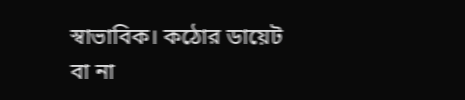স্বাভাবিক। কঠোর ডায়েট বা না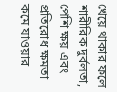খেয়ে থাকার ফলে শারীরিক দুর্বলতা, পেশি ক্ষয় এবং প্রতিরোধ ক্ষমতা কমে যাওয়ার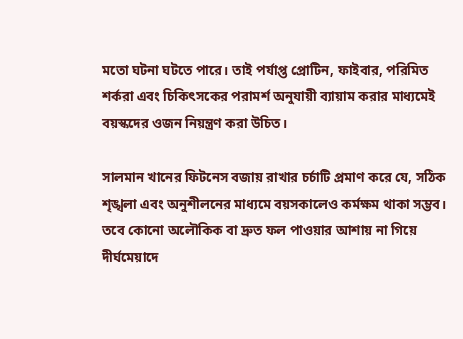মতো ঘটনা ঘটতে পারে। তাই পর্যাপ্ত প্রোটিন, ফাইবার, পরিমিত শর্করা এবং চিকিৎসকের পরামর্শ অনুযায়ী ব্যায়াম করার মাধ্যমেই বয়স্কদের ওজন নিয়ন্ত্রণ করা উচিত।

সালমান খানের ফিটনেস বজায় রাখার চর্চাটি প্রমাণ করে যে, সঠিক শৃঙ্খলা এবং অনুশীলনের মাধ্যমে বয়সকালেও কর্মক্ষম থাকা সম্ভব। তবে কোনো অলৌকিক বা দ্রুত ফল পাওয়ার আশায় না গিয়ে দীর্ঘমেয়াদে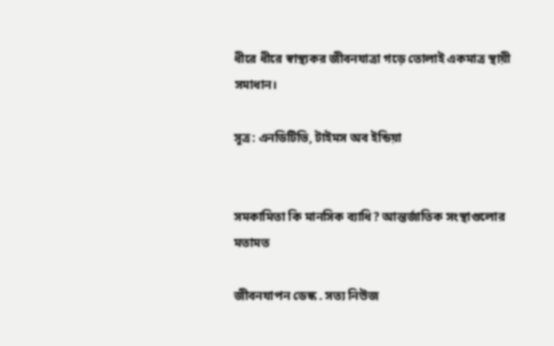ধীরে ধীরে স্বাস্থ্যকর জীবনযাত্রা গড়ে তোলাই একমাত্র স্থায়ী সমাধান।

সূত্র: এনডিটিভি, টাইমস অব ইন্ডিয়া


সমকামিতা কি মানসিক ব্যাধি? আন্তর্জাতিক সংস্থাগুলোর মতামত

জীবনযাপন ডেস্ক . সত্য নিউজ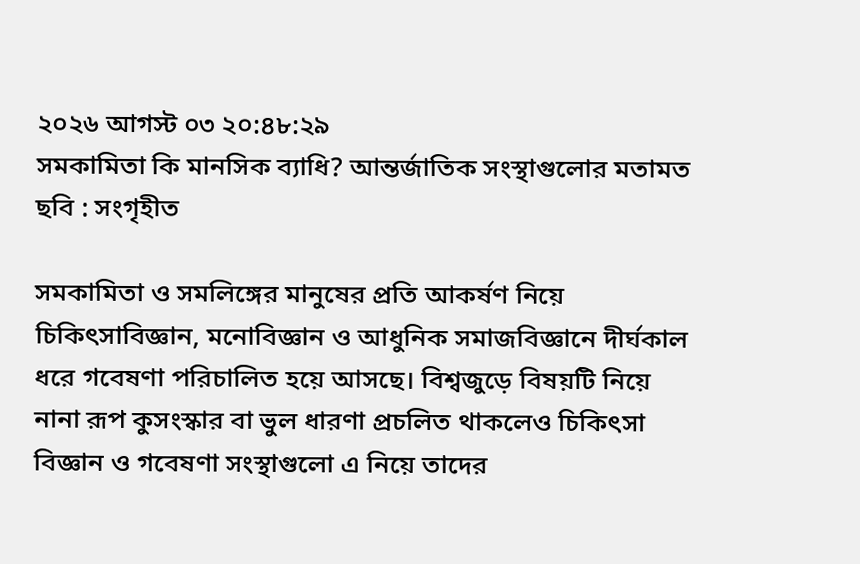২০২৬ আগস্ট ০৩ ২০:৪৮:২৯
সমকামিতা কি মানসিক ব্যাধি? আন্তর্জাতিক সংস্থাগুলোর মতামত
ছবি : সংগৃহীত

সমকামিতা ও সমলিঙ্গের মানুষের প্রতি আকর্ষণ নিয়ে চিকিৎসাবিজ্ঞান, মনোবিজ্ঞান ও আধুনিক সমাজবিজ্ঞানে দীর্ঘকাল ধরে গবেষণা পরিচালিত হয়ে আসছে। বিশ্বজুড়ে বিষয়টি নিয়ে নানা রূপ কুসংস্কার বা ভুল ধারণা প্রচলিত থাকলেও চিকিৎসা বিজ্ঞান ও গবেষণা সংস্থাগুলো এ নিয়ে তাদের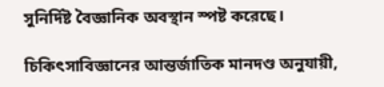সুনির্দিষ্ট বৈজ্ঞানিক অবস্থান স্পষ্ট করেছে।

চিকিৎসাবিজ্ঞানের আন্তর্জাতিক মানদণ্ড অনুযায়ী,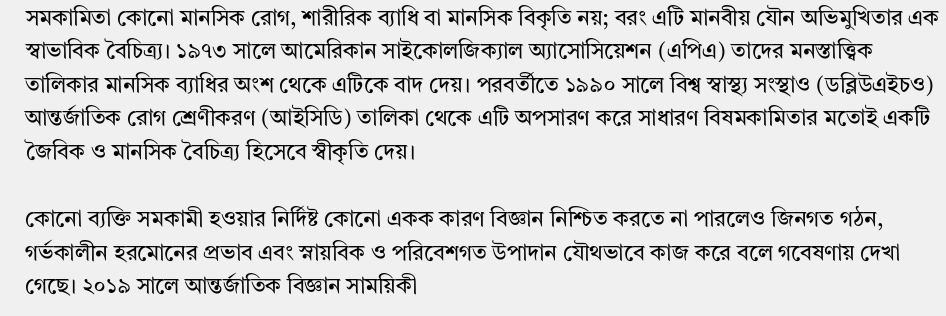সমকামিতা কোনো মানসিক রোগ, শারীরিক ব্যাধি বা মানসিক বিকৃতি নয়; বরং এটি মানবীয় যৌন অভিমুখিতার এক স্বাভাবিক বৈচিত্র্য। ১৯৭৩ সালে আমেরিকান সাইকোলজিক্যাল অ্যাসোসিয়েশন (এপিএ) তাদের মনস্তাত্ত্বিক তালিকার মানসিক ব্যাধির অংশ থেকে এটিকে বাদ দেয়। পরবর্তীতে ১৯৯০ সালে বিশ্ব স্বাস্থ্য সংস্থাও (ডব্লিউএইচও) আন্তর্জাতিক রোগ শ্রেণীকরণ (আইসিডি) তালিকা থেকে এটি অপসারণ করে সাধারণ বিষমকামিতার মতোই একটি জৈবিক ও মানসিক বৈচিত্র্য হিসেবে স্বীকৃতি দেয়।

কোনো ব্যক্তি সমকামী হওয়ার নির্দিষ্ট কোনো একক কারণ বিজ্ঞান নিশ্চিত করতে না পারলেও জিনগত গঠন, গর্ভকালীন হরমোনের প্রভাব এবং স্নায়বিক ও পরিবেশগত উপাদান যৌথভাবে কাজ করে বলে গবেষণায় দেখা গেছে। ২০১৯ সালে আন্তর্জাতিক বিজ্ঞান সাময়িকী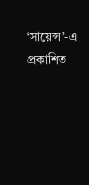‘সায়েন্স’-এ প্রকাশিত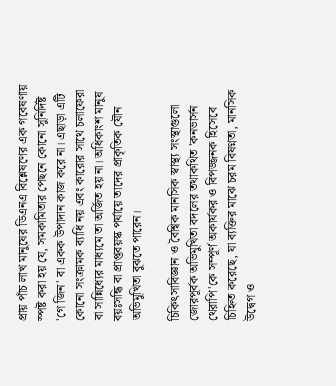প্রায় পাঁচ লাখ মানুষের ডিএনএ বিশ্লেষণের এক গবেষণায় স্পষ্ট করা হয় যে, সমকামিতার পেছনে কোনো সুনির্দিষ্ট 'গে জিন' বা একক উপাদান কাজ করে না। এছাড়া এটি কোনো সংক্রামক ব্যাধি নয় এবং কারোর সাথে চলাফেরা বা সান্নিধ্যের মাধ্যমে তা অর্জিত হয় না। অধিকাংশ মানুষ বয়ঃসন্ধি বা প্রাপ্তবয়স্ক পর্যায়ে তাদের প্রাকৃতিক যৌন অভিমুখিতা বুঝতে পারেন।

চিকিৎসাবিজ্ঞান ও বৈশ্বিক মানসিক স্বাস্থ্য সংস্থাগুলো জোরপূর্বক অভিমুখিতা বদলের তথাকথিত 'কনভার্সন থেরাপি'কে সম্পূর্ণ অকার্যকর ও বিপজ্জনক হিসেবে চিহ্নিত করেছে, যা ব্যক্তির মাঝে চরম বিষণ্নতা, মানসিক উদ্বেগ ও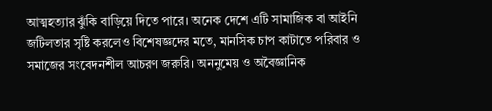আত্মহত্যার ঝুঁকি বাড়িয়ে দিতে পারে। অনেক দেশে এটি সামাজিক বা আইনি জটিলতার সৃষ্টি করলেও বিশেষজ্ঞদের মতে, মানসিক চাপ কাটাতে পরিবার ও সমাজের সংবেদনশীল আচরণ জরুরি। অননুমেয় ও অবৈজ্ঞানিক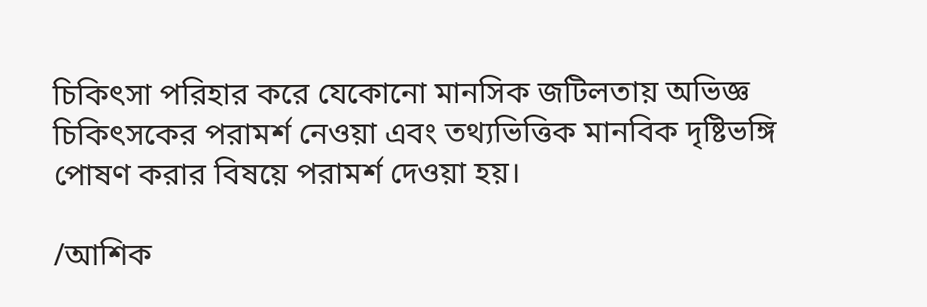চিকিৎসা পরিহার করে যেকোনো মানসিক জটিলতায় অভিজ্ঞ চিকিৎসকের পরামর্শ নেওয়া এবং তথ্যভিত্তিক মানবিক দৃষ্টিভঙ্গি পোষণ করার বিষয়ে পরামর্শ দেওয়া হয়।

/আশিক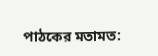পাঠকের মতামত: